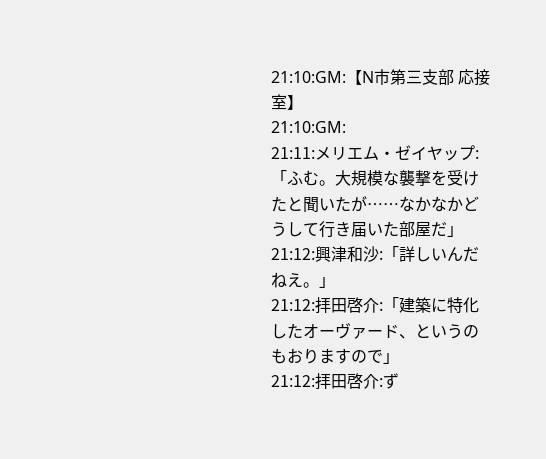21:10:GM:【N市第三支部 応接室】
21:10:GM:
21:11:メリエム・ゼイヤップ:「ふむ。大規模な襲撃を受けたと聞いたが……なかなかどうして行き届いた部屋だ」
21:12:興津和沙:「詳しいんだねえ。」
21:12:拝田啓介:「建築に特化したオーヴァード、というのもおりますので」
21:12:拝田啓介:ず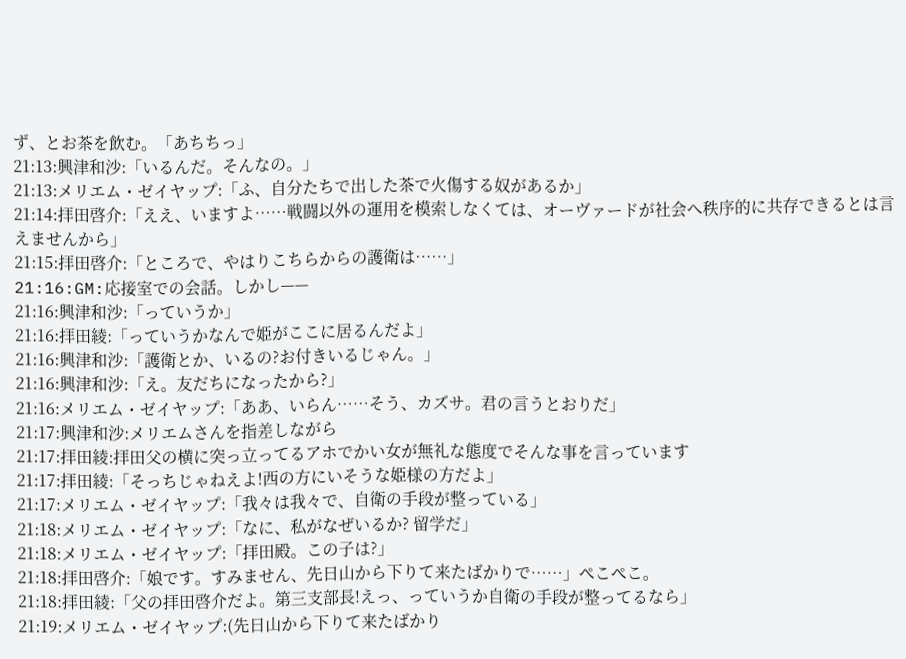ず、とお茶を飲む。「あちちっ」
21:13:興津和沙:「いるんだ。そんなの。」
21:13:メリエム・ゼイヤップ:「ふ、自分たちで出した茶で火傷する奴があるか」
21:14:拝田啓介:「ええ、いますよ……戦闘以外の運用を模索しなくては、オーヴァードが社会へ秩序的に共存できるとは言えませんから」
21:15:拝田啓介:「ところで、やはりこちらからの護衛は……」
21:16:GM:応接室での会話。しかし——
21:16:興津和沙:「っていうか」
21:16:拝田綾:「っていうかなんで姫がここに居るんだよ」
21:16:興津和沙:「護衛とか、いるの?お付きいるじゃん。」
21:16:興津和沙:「え。友だちになったから?」
21:16:メリエム・ゼイヤップ:「ああ、いらん……そう、カズサ。君の言うとおりだ」
21:17:興津和沙:メリエムさんを指差しながら
21:17:拝田綾:拝田父の横に突っ立ってるアホでかい女が無礼な態度でそんな事を言っています
21:17:拝田綾:「そっちじゃねえよ!西の方にいそうな姫様の方だよ」
21:17:メリエム・ゼイヤップ:「我々は我々で、自衛の手段が整っている」
21:18:メリエム・ゼイヤップ:「なに、私がなぜいるか? 留学だ」
21:18:メリエム・ゼイヤップ:「拝田殿。この子は?」
21:18:拝田啓介:「娘です。すみません、先日山から下りて来たばかりで……」ぺこぺこ。
21:18:拝田綾:「父の拝田啓介だよ。第三支部長!えっ、っていうか自衛の手段が整ってるなら」
21:19:メリエム・ゼイヤップ:(先日山から下りて来たばかり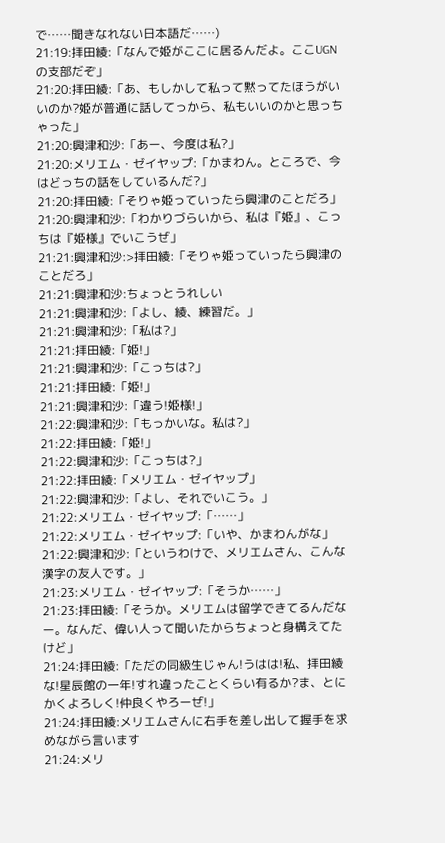で……聞きなれない日本語だ……)
21:19:拝田綾:「なんで姫がここに居るんだよ。ここUGNの支部だぞ」
21:20:拝田綾:「あ、もしかして私って黙ってたほうがいいのか?姫が普通に話してっから、私もいいのかと思っちゃった」
21:20:興津和沙:「あー、今度は私?」
21:20:メリエム・ゼイヤップ:「かまわん。ところで、今はどっちの話をしているんだ?」
21:20:拝田綾:「そりゃ姫っていったら興津のことだろ」
21:20:興津和沙:「わかりづらいから、私は『姫』、こっちは『姫様』でいこうぜ」
21:21:興津和沙:>拝田綾:「そりゃ姫っていったら興津のことだろ」
21:21:興津和沙:ちょっとうれしい
21:21:興津和沙:「よし、綾、練習だ。」
21:21:興津和沙:「私は?」
21:21:拝田綾:「姫!」
21:21:興津和沙:「こっちは?」
21:21:拝田綾:「姫!」
21:21:興津和沙:「違う!姫様!」
21:22:興津和沙:「もっかいな。私は?」
21:22:拝田綾:「姫!」
21:22:興津和沙:「こっちは?」
21:22:拝田綾:「メリエム・ゼイヤップ」
21:22:興津和沙:「よし、それでいこう。」
21:22:メリエム・ゼイヤップ:「……」
21:22:メリエム・ゼイヤップ:「いや、かまわんがな」
21:22:興津和沙:「というわけで、メリエムさん、こんな漢字の友人です。」
21:23:メリエム・ゼイヤップ:「そうか……」
21:23:拝田綾:「そうか。メリエムは留学できてるんだなー。なんだ、偉い人って聞いたからちょっと身構えてたけど」
21:24:拝田綾:「ただの同級生じゃん!うはは!私、拝田綾な!星辰館の一年!すれ違ったことくらい有るか?ま、とにかくよろしく!仲良くやろーぜ!」
21:24:拝田綾:メリエムさんに右手を差し出して握手を求めながら言います
21:24:メリ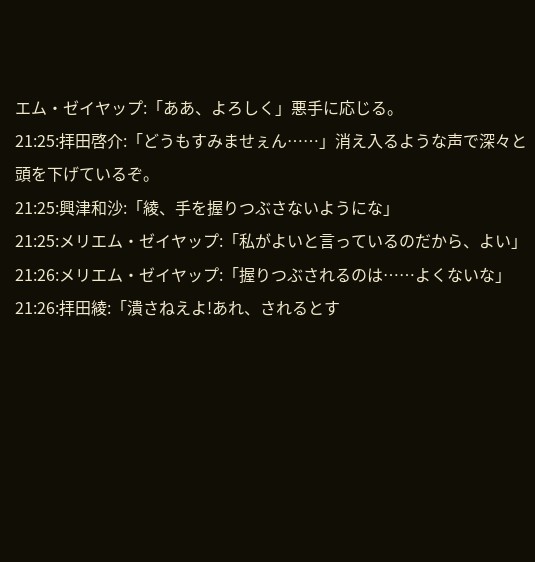エム・ゼイヤップ:「ああ、よろしく」悪手に応じる。
21:25:拝田啓介:「どうもすみませぇん……」消え入るような声で深々と頭を下げているぞ。
21:25:興津和沙:「綾、手を握りつぶさないようにな」
21:25:メリエム・ゼイヤップ:「私がよいと言っているのだから、よい」
21:26:メリエム・ゼイヤップ:「握りつぶされるのは……よくないな」
21:26:拝田綾:「潰さねえよ!あれ、されるとす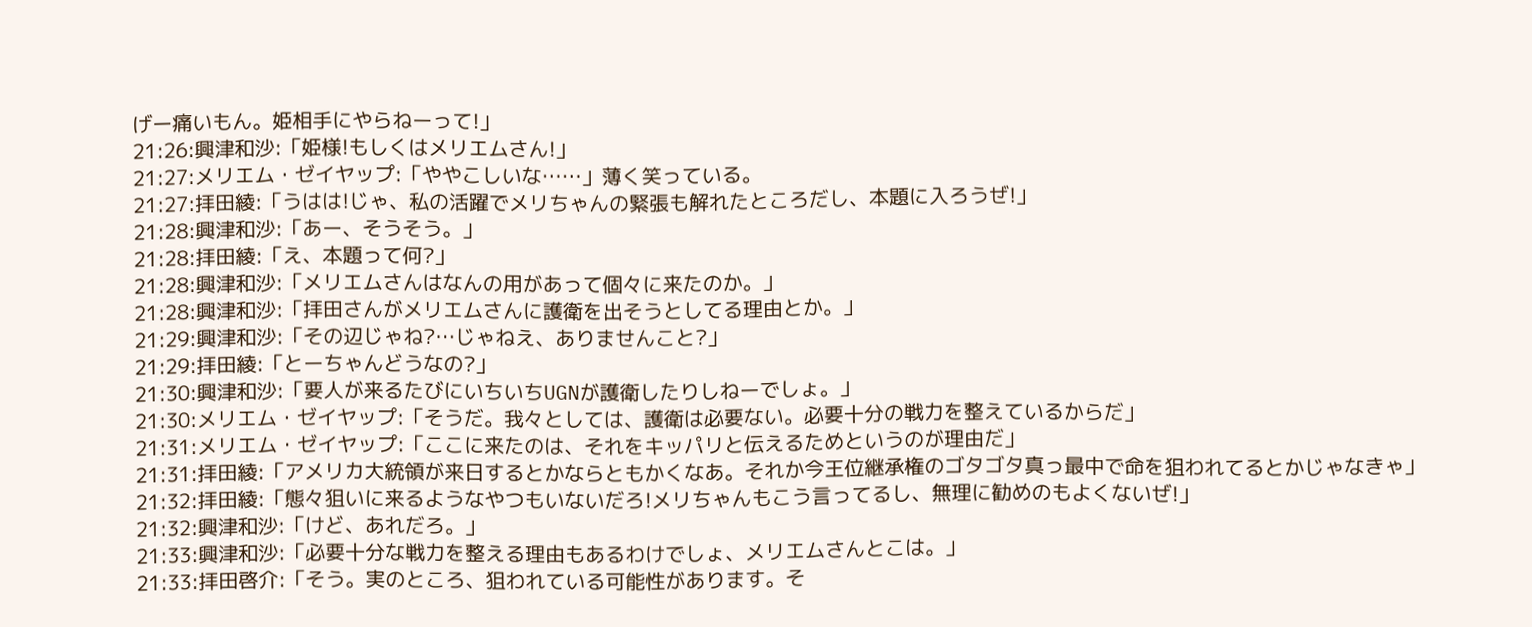げー痛いもん。姫相手にやらねーって!」
21:26:興津和沙:「姫様!もしくはメリエムさん!」
21:27:メリエム・ゼイヤップ:「ややこしいな……」薄く笑っている。
21:27:拝田綾:「うはは!じゃ、私の活躍でメリちゃんの緊張も解れたところだし、本題に入ろうぜ!」
21:28:興津和沙:「あー、そうそう。」
21:28:拝田綾:「え、本題って何?」
21:28:興津和沙:「メリエムさんはなんの用があって個々に来たのか。」
21:28:興津和沙:「拝田さんがメリエムさんに護衛を出そうとしてる理由とか。」
21:29:興津和沙:「その辺じゃね?…じゃねえ、ありませんこと?」
21:29:拝田綾:「とーちゃんどうなの?」
21:30:興津和沙:「要人が来るたびにいちいちUGNが護衛したりしねーでしょ。」
21:30:メリエム・ゼイヤップ:「そうだ。我々としては、護衛は必要ない。必要十分の戦力を整えているからだ」
21:31:メリエム・ゼイヤップ:「ここに来たのは、それをキッパリと伝えるためというのが理由だ」
21:31:拝田綾:「アメリカ大統領が来日するとかならともかくなあ。それか今王位継承権のゴタゴタ真っ最中で命を狙われてるとかじゃなきゃ」
21:32:拝田綾:「態々狙いに来るようなやつもいないだろ!メリちゃんもこう言ってるし、無理に勧めのもよくないぜ!」
21:32:興津和沙:「けど、あれだろ。」
21:33:興津和沙:「必要十分な戦力を整える理由もあるわけでしょ、メリエムさんとこは。」
21:33:拝田啓介:「そう。実のところ、狙われている可能性があります。そ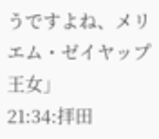うですよね、メリエム・ゼイヤップ王女」
21:34:拝田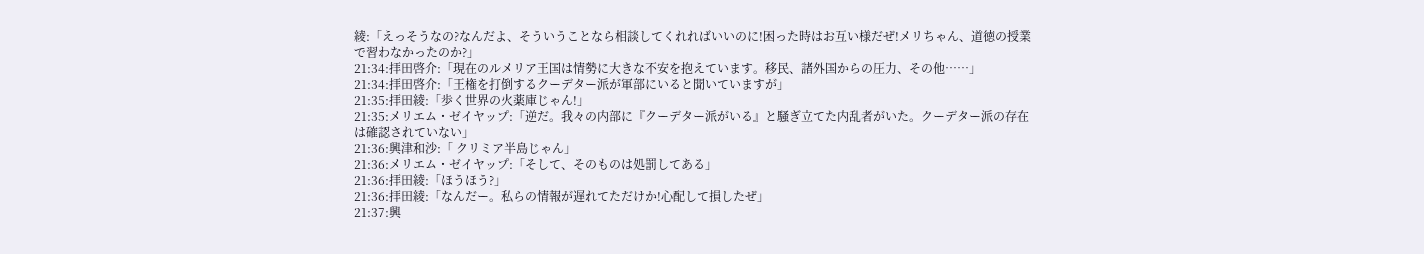綾:「えっそうなの?なんだよ、そういうことなら相談してくれればいいのに!困った時はお互い様だぜ!メリちゃん、道徳の授業で習わなかったのか?」
21:34:拝田啓介:「現在のルメリア王国は情勢に大きな不安を抱えています。移民、諸外国からの圧力、その他……」
21:34:拝田啓介:「王権を打倒するクーデター派が軍部にいると聞いていますが」
21:35:拝田綾:「歩く世界の火薬庫じゃん!」
21:35:メリエム・ゼイヤップ:「逆だ。我々の内部に『クーデター派がいる』と騒ぎ立てた内乱者がいた。クーデター派の存在は確認されていない」
21:36:興津和沙:「 クリミア半島じゃん」
21:36:メリエム・ゼイヤップ:「そして、そのものは処罰してある」
21:36:拝田綾:「ほうほう?」
21:36:拝田綾:「なんだー。私らの情報が遅れてただけか!心配して損したぜ」
21:37:興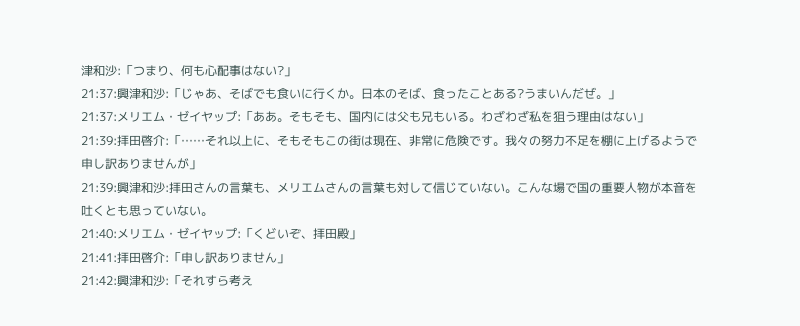津和沙:「つまり、何も心配事はない?」
21:37:興津和沙:「じゃあ、そばでも食いに行くか。日本のそば、食ったことある?うまいんだぜ。」
21:37:メリエム・ゼイヤップ:「ああ。そもそも、国内には父も兄もいる。わざわざ私を狙う理由はない」
21:39:拝田啓介:「……それ以上に、そもそもこの街は現在、非常に危険です。我々の努力不足を棚に上げるようで申し訳ありませんが」
21:39:興津和沙:拝田さんの言葉も、メリエムさんの言葉も対して信じていない。こんな場で国の重要人物が本音を吐くとも思っていない。
21:40:メリエム・ゼイヤップ:「くどいぞ、拝田殿」
21:41:拝田啓介:「申し訳ありません」
21:42:興津和沙:「それすら考え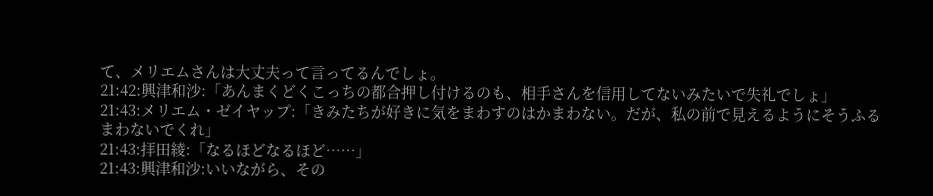て、メリエムさんは大丈夫って言ってるんでしょ。
21:42:興津和沙:「あんまくどくこっちの都合押し付けるのも、相手さんを信用してないみたいで失礼でしょ」
21:43:メリエム・ゼイヤップ:「きみたちが好きに気をまわすのはかまわない。だが、私の前で見えるようにそうふるまわないでくれ」
21:43:拝田綾:「なるほどなるほど……」
21:43:興津和沙:いいながら、その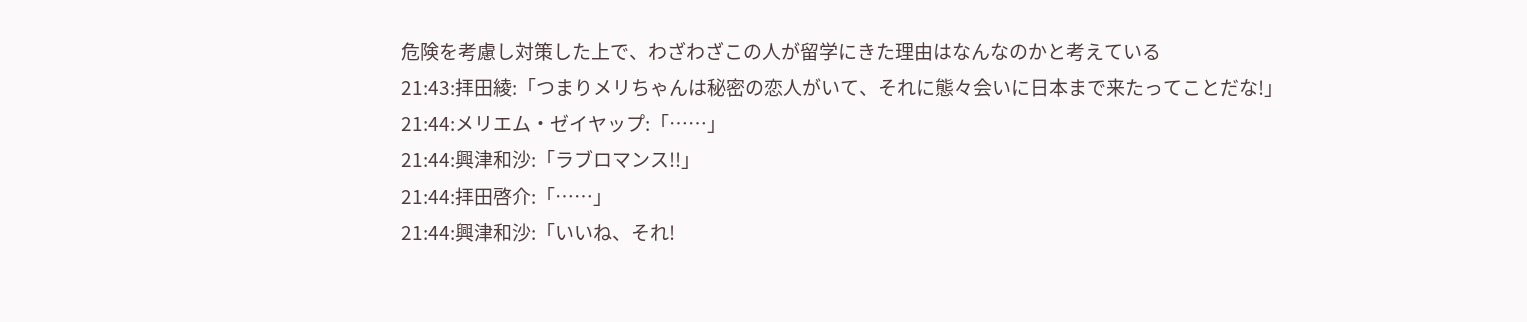危険を考慮し対策した上で、わざわざこの人が留学にきた理由はなんなのかと考えている
21:43:拝田綾:「つまりメリちゃんは秘密の恋人がいて、それに態々会いに日本まで来たってことだな!」
21:44:メリエム・ゼイヤップ:「……」
21:44:興津和沙:「ラブロマンス!!」
21:44:拝田啓介:「……」
21:44:興津和沙:「いいね、それ!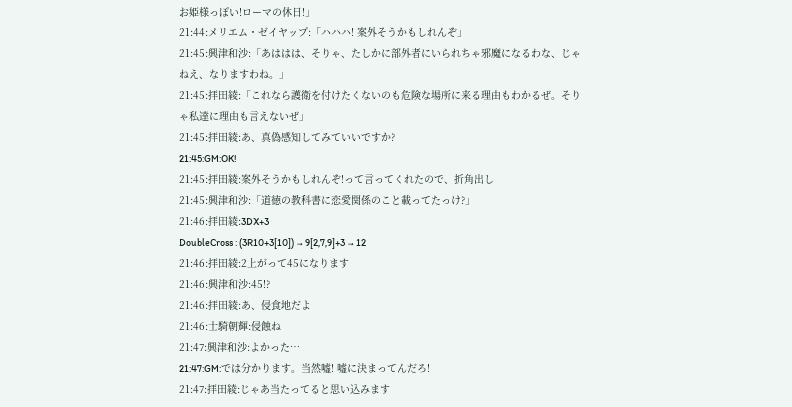お姫様っぽい!ローマの休日!」
21:44:メリエム・ゼイヤップ:「ハハハ! 案外そうかもしれんぞ」
21:45:興津和沙:「あははは、そりゃ、たしかに部外者にいられちゃ邪魔になるわな、じゃねえ、なりますわね。」
21:45:拝田綾:「これなら護衛を付けたくないのも危険な場所に来る理由もわかるぜ。そりゃ私達に理由も言えないぜ」
21:45:拝田綾:あ、真偽感知してみていいですか?
21:45:GM:OK!
21:45:拝田綾:案外そうかもしれんぞ!って言ってくれたので、折角出し
21:45:興津和沙:「道徳の教科書に恋愛関係のこと載ってたっけ?」
21:46:拝田綾:3DX+3
DoubleCross : (3R10+3[10]) → 9[2,7,9]+3 → 12
21:46:拝田綾:2上がって45になります
21:46:興津和沙:45!?
21:46:拝田綾:あ、侵食地だよ
21:46:士騎朝輝:侵蝕ね
21:47:興津和沙:よかった…
21:47:GM:では分かります。当然嘘! 嘘に決まってんだろ!
21:47:拝田綾:じゃあ当たってると思い込みます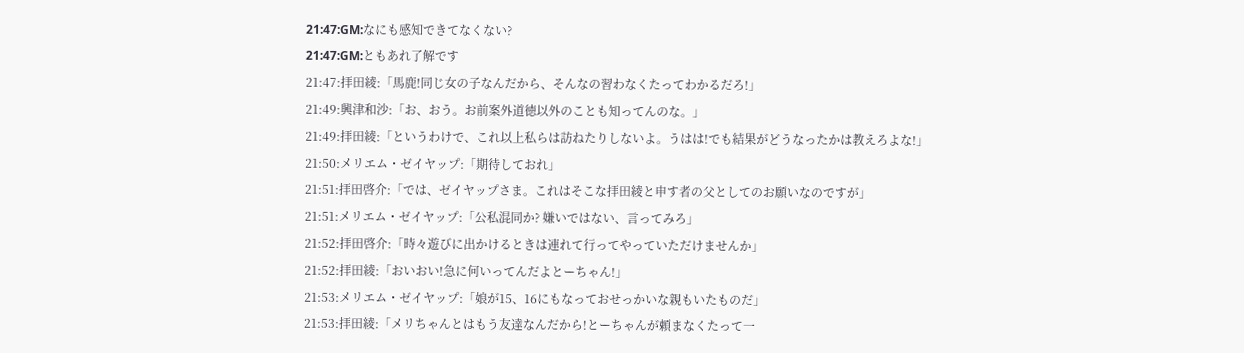21:47:GM:なにも感知できてなくない?
21:47:GM:ともあれ了解です
21:47:拝田綾:「馬鹿!同じ女の子なんだから、そんなの習わなくたってわかるだろ!」
21:49:興津和沙:「お、おう。お前案外道徳以外のことも知ってんのな。」
21:49:拝田綾:「というわけで、これ以上私らは訪ねたりしないよ。うはは!でも結果がどうなったかは教えろよな!」
21:50:メリエム・ゼイヤップ:「期待しておれ」
21:51:拝田啓介:「では、ゼイヤップさま。これはそこな拝田綾と申す者の父としてのお願いなのですが」
21:51:メリエム・ゼイヤップ:「公私混同か? 嫌いではない、言ってみろ」
21:52:拝田啓介:「時々遊びに出かけるときは連れて行ってやっていただけませんか」
21:52:拝田綾:「おいおい!急に何いってんだよとーちゃん!」
21:53:メリエム・ゼイヤップ:「娘が15、16にもなっておせっかいな親もいたものだ」
21:53:拝田綾:「メリちゃんとはもう友達なんだから!とーちゃんが頼まなくたって一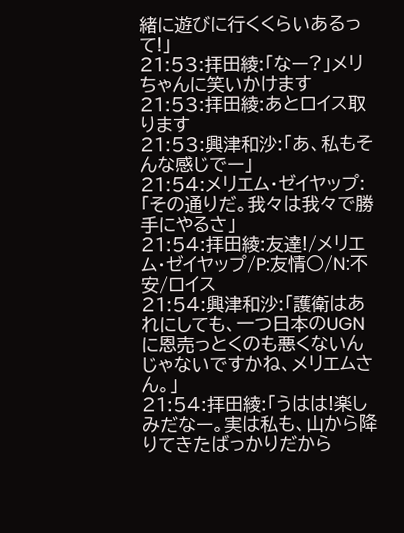緒に遊びに行くくらいあるって!」
21:53:拝田綾:「なー?」メリちゃんに笑いかけます
21:53:拝田綾:あとロイス取ります
21:53:興津和沙:「あ、私もそんな感じでー」
21:54:メリエム・ゼイヤップ:「その通りだ。我々は我々で勝手にやるさ」
21:54:拝田綾:友達!/メリエム・ゼイヤップ/P:友情○/N:不安/ロイス
21:54:興津和沙:「護衛はあれにしても、一つ日本のUGNに恩売っとくのも悪くないんじゃないですかね、メリエムさん。」
21:54:拝田綾:「うはは!楽しみだなー。実は私も、山から降りてきたばっかりだから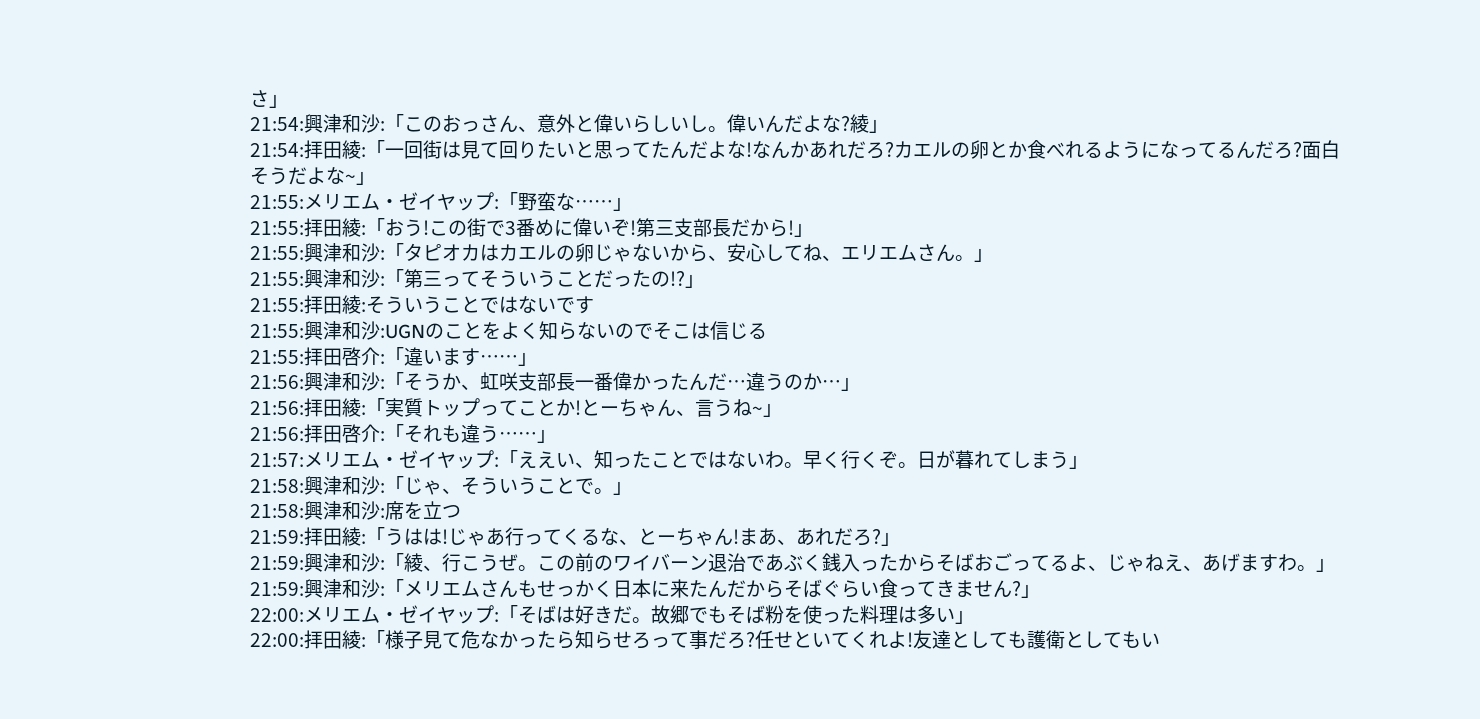さ」
21:54:興津和沙:「このおっさん、意外と偉いらしいし。偉いんだよな?綾」
21:54:拝田綾:「一回街は見て回りたいと思ってたんだよな!なんかあれだろ?カエルの卵とか食べれるようになってるんだろ?面白そうだよな~」
21:55:メリエム・ゼイヤップ:「野蛮な……」
21:55:拝田綾:「おう!この街で3番めに偉いぞ!第三支部長だから!」
21:55:興津和沙:「タピオカはカエルの卵じゃないから、安心してね、エリエムさん。」
21:55:興津和沙:「第三ってそういうことだったの!?」
21:55:拝田綾:そういうことではないです
21:55:興津和沙:UGNのことをよく知らないのでそこは信じる
21:55:拝田啓介:「違います……」
21:56:興津和沙:「そうか、虹咲支部長一番偉かったんだ…違うのか…」
21:56:拝田綾:「実質トップってことか!とーちゃん、言うね~」
21:56:拝田啓介:「それも違う……」
21:57:メリエム・ゼイヤップ:「ええい、知ったことではないわ。早く行くぞ。日が暮れてしまう」
21:58:興津和沙:「じゃ、そういうことで。」
21:58:興津和沙:席を立つ
21:59:拝田綾:「うはは!じゃあ行ってくるな、とーちゃん!まあ、あれだろ?」
21:59:興津和沙:「綾、行こうぜ。この前のワイバーン退治であぶく銭入ったからそばおごってるよ、じゃねえ、あげますわ。」
21:59:興津和沙:「メリエムさんもせっかく日本に来たんだからそばぐらい食ってきません?」
22:00:メリエム・ゼイヤップ:「そばは好きだ。故郷でもそば粉を使った料理は多い」
22:00:拝田綾:「様子見て危なかったら知らせろって事だろ?任せといてくれよ!友達としても護衛としてもい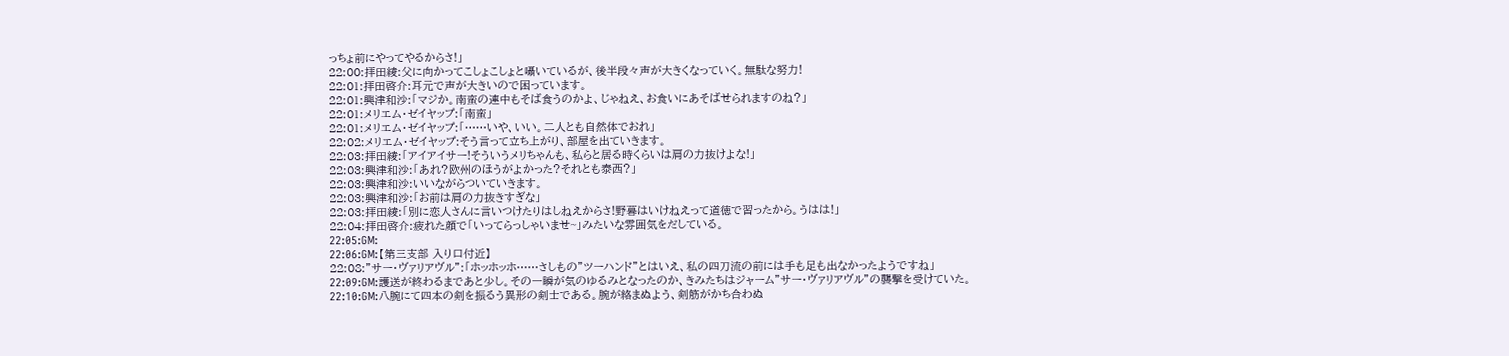っちょ前にやってやるからさ!」
22:00:拝田綾:父に向かってこしょこしょと囁いているが、後半段々声が大きくなっていく。無駄な努力!
22:01:拝田啓介:耳元で声が大きいので困っています。
22:01:興津和沙:「マジか。南蛮の連中もそば食うのかよ、じゃねえ、お食いにあそばせられますのね?」
22:01:メリエム・ゼイヤップ:「南蛮」
22:01:メリエム・ゼイヤップ:「……いや、いい。二人とも自然体でおれ」
22:02:メリエム・ゼイヤップ:そう言って立ち上がり、部屋を出ていきます。
22:03:拝田綾:「アイアイサー!そういうメリちゃんも、私らと居る時くらいは肩の力抜けよな!」
22:03:興津和沙:「あれ?欧州のほうがよかった?それとも泰西?」
22:03:興津和沙:いいながらついていきます。
22:03:興津和沙:「お前は肩の力抜きすぎな」
22:03:拝田綾:「別に恋人さんに言いつけたりはしねえからさ!野暮はいけねえって道徳で習ったから。うはは!」
22:04:拝田啓介:疲れた顔で「いってらっしゃいませ~」みたいな雰囲気をだしている。
22:05:GM:
22:06:GM:【第三支部 入り口付近】
22:08:”サー・ヴァリアヴル”:「ホッホッホ……さしもの”ツーハンド”とはいえ、私の四刀流の前には手も足も出なかったようですね」
22:09:GM:護送が終わるまであと少し。その一瞬が気のゆるみとなったのか、きみたちはジャーム”サー・ヴァリアヴル”の襲撃を受けていた。
22:10:GM:八腕にて四本の剣を振るう異形の剣士である。腕が絡まぬよう、剣筋がかち合わぬ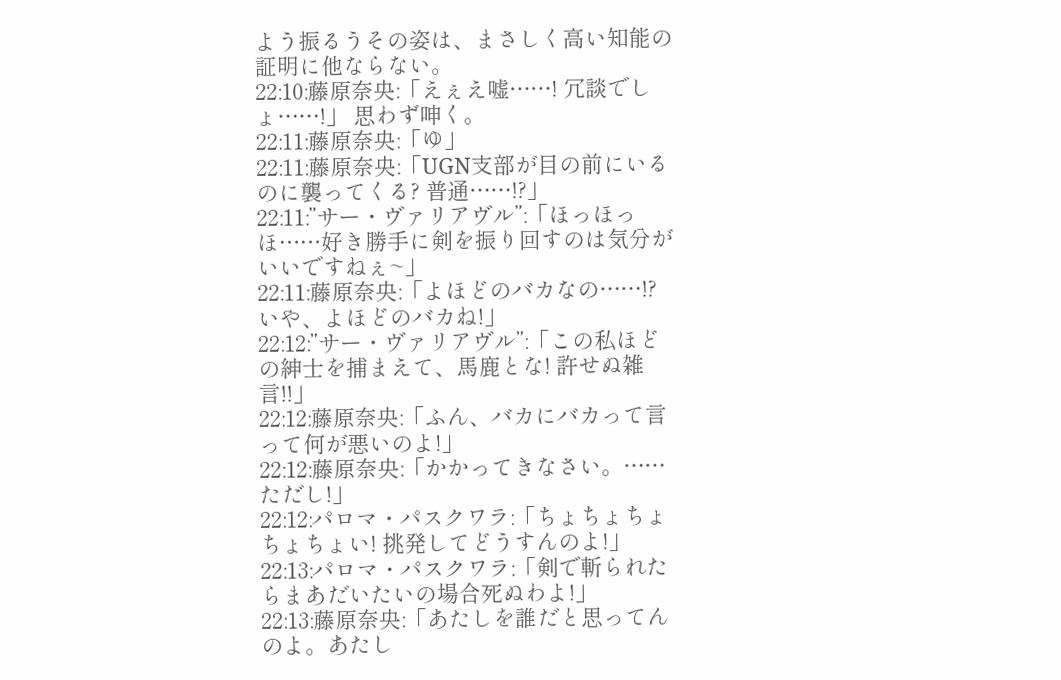よう振るうその姿は、まさしく高い知能の証明に他ならない。
22:10:藤原奈央:「えぇえ嘘……! 冗談でしょ……!」 思わず呻く。
22:11:藤原奈央:「ゆ」
22:11:藤原奈央:「UGN支部が目の前にいるのに襲ってくる? 普通……!?」
22:11:”サー・ヴァリアヴル”:「ほっほっほ……好き勝手に剣を振り回すのは気分がいいですねぇ~」
22:11:藤原奈央:「よほどのバカなの……!? いや、よほどのバカね!」
22:12:”サー・ヴァリアヴル”:「この私ほどの紳士を捕まえて、馬鹿とな! 許せぬ雑言!!」
22:12:藤原奈央:「ふん、バカにバカって言って何が悪いのよ!」
22:12:藤原奈央:「かかってきなさい。……ただし!」
22:12:パロマ・パスクワラ:「ちょちょちょちょちょい! 挑発してどうすんのよ!」
22:13:パロマ・パスクワラ:「剣で斬られたらまあだいたいの場合死ぬわよ!」
22:13:藤原奈央:「あたしを誰だと思ってんのよ。あたし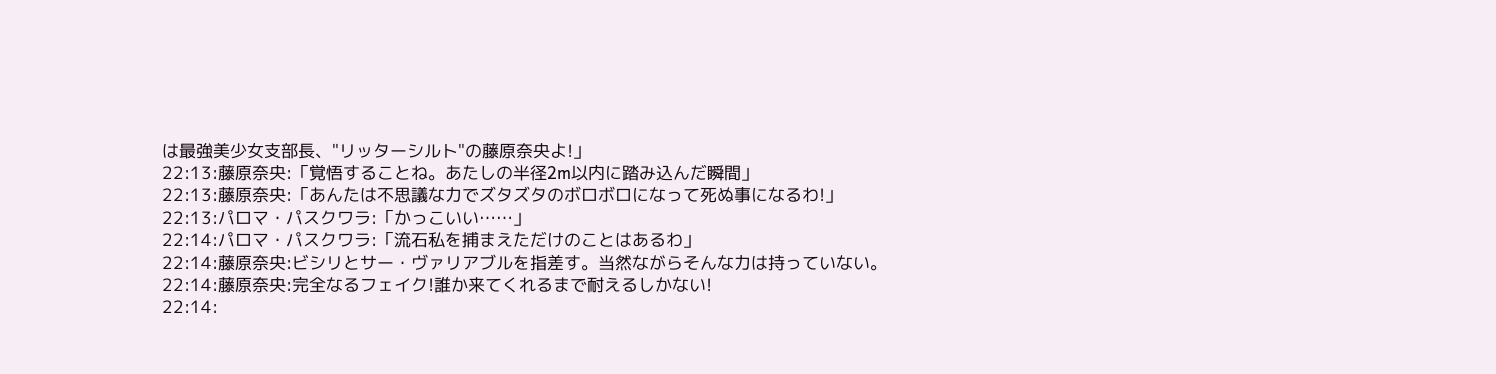は最強美少女支部長、"リッターシルト"の藤原奈央よ!」
22:13:藤原奈央:「覚悟することね。あたしの半径2m以内に踏み込んだ瞬間」
22:13:藤原奈央:「あんたは不思議な力でズタズタのボロボロになって死ぬ事になるわ!」
22:13:パロマ・パスクワラ:「かっこいい……」
22:14:パロマ・パスクワラ:「流石私を捕まえただけのことはあるわ」
22:14:藤原奈央:ビシリとサー・ヴァリアブルを指差す。当然ながらそんな力は持っていない。
22:14:藤原奈央:完全なるフェイク!誰か来てくれるまで耐えるしかない!
22:14: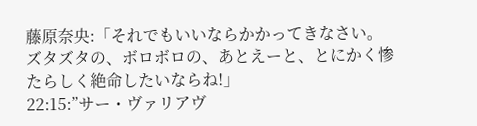藤原奈央:「それでもいいならかかってきなさい。ズタズタの、ボロボロの、あとえーと、とにかく惨たらしく絶命したいならね!」
22:15:”サー・ヴァリアヴ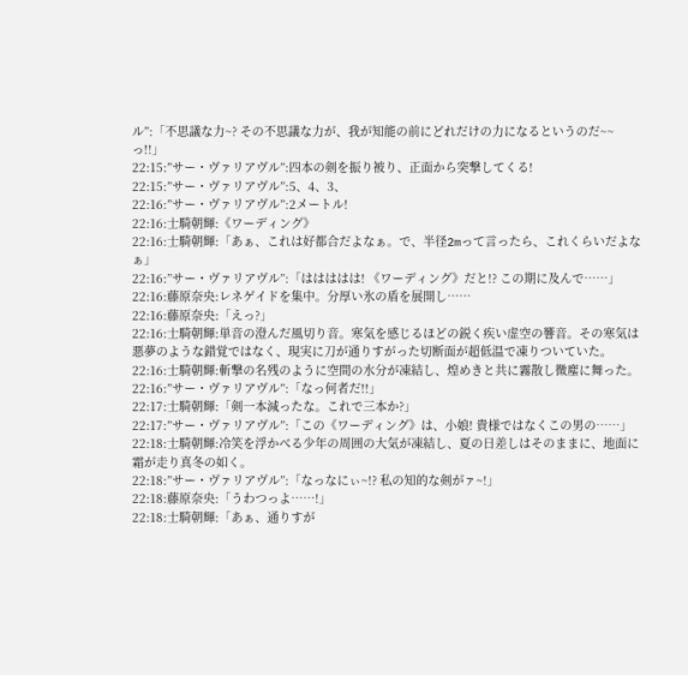ル”:「不思議な力~? その不思議な力が、我が知能の前にどれだけの力になるというのだ~~っ!!」
22:15:”サー・ヴァリアヴル”:四本の剣を振り被り、正面から突撃してくる!
22:15:”サー・ヴァリアヴル”:5、4、3、
22:16:”サー・ヴァリアヴル”:2メートル!
22:16:士騎朝輝:《ワーディング》
22:16:士騎朝輝:「あぁ、これは好都合だよなぁ。で、半径2mって言ったら、これくらいだよなぁ」
22:16:”サー・ヴァリアヴル”:「ははははは! 《ワーディング》だと!? この期に及んで……」
22:16:藤原奈央:レネゲイドを集中。分厚い氷の盾を展開し……
22:16:藤原奈央:「えっ?」
22:16:士騎朝輝:単音の澄んだ風切り音。寒気を感じるほどの鋭く疾い虚空の響音。その寒気は悪夢のような錯覚ではなく、現実に刀が通りすがった切断面が超低温で凍りついていた。
22:16:士騎朝輝:斬撃の名残のように空間の水分が凍結し、煌めきと共に霧散し微塵に舞った。
22:16:”サー・ヴァリアヴル”:「なっ何者だ!!」
22:17:士騎朝輝:「剣一本減ったな。これで三本か?」
22:17:”サー・ヴァリアヴル”:「この《ワーディング》は、小娘! 貴様ではなくこの男の……」
22:18:士騎朝輝:冷笑を浮かべる少年の周囲の大気が凍結し、夏の日差しはそのままに、地面に霜が走り真冬の如く。
22:18:”サー・ヴァリアヴル”:「なっなにぃ~!? 私の知的な剣がァ~!」
22:18:藤原奈央:「うわつっよ……!」
22:18:士騎朝輝:「あぁ、通りすが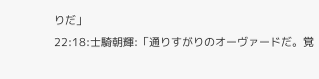りだ」
22:18:士騎朝輝:「通りすがりのオーヴァードだ。覚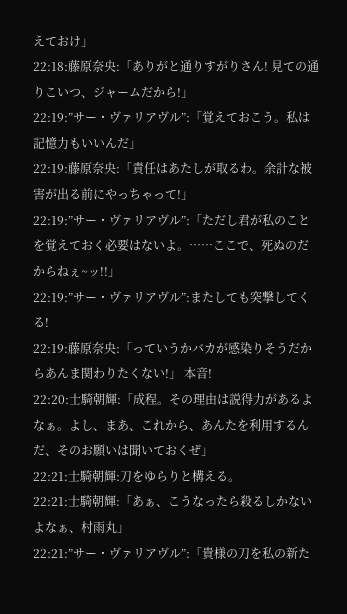えておけ」
22:18:藤原奈央:「ありがと通りすがりさん! 見ての通りこいつ、ジャームだから!」
22:19:”サー・ヴァリアヴル”:「覚えておこう。私は記憶力もいいんだ」
22:19:藤原奈央:「責任はあたしが取るわ。余計な被害が出る前にやっちゃって!」
22:19:”サー・ヴァリアヴル”:「ただし君が私のことを覚えておく必要はないよ。……ここで、死ぬのだからねぇ~ッ!!」
22:19:”サー・ヴァリアヴル”:またしても突撃してくる!
22:19:藤原奈央:「っていうかバカが感染りそうだからあんま関わりたくない!」 本音!
22:20:士騎朝輝:「成程。その理由は説得力があるよなぁ。よし、まあ、これから、あんたを利用するんだ、そのお願いは聞いておくぜ」
22:21:士騎朝輝:刀をゆらりと構える。
22:21:士騎朝輝:「あぁ、こうなったら殺るしかないよなぁ、村雨丸」
22:21:”サー・ヴァリアヴル”:「貴様の刀を私の新た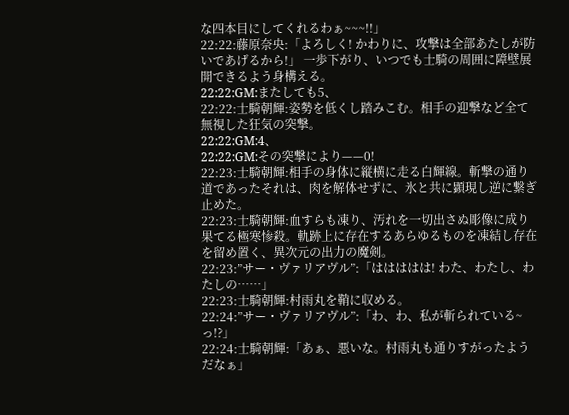な四本目にしてくれるわぁ~~~!!」
22:22:藤原奈央:「よろしく! かわりに、攻撃は全部あたしが防いであげるから!」 一歩下がり、いつでも士騎の周囲に障壁展開できるよう身構える。
22:22:GM:またしても5、
22:22:士騎朝輝:姿勢を低くし踏みこむ。相手の迎撃など全て無視した狂気の突撃。
22:22:GM:4、
22:22:GM:その突撃により——0!
22:23:士騎朝輝:相手の身体に縦横に走る白輝線。斬撃の通り道であったそれは、肉を解体せずに、氷と共に顕現し逆に繋ぎ止めた。
22:23:士騎朝輝:血すらも凍り、汚れを一切出さぬ彫像に成り果てる極寒惨殺。軌跡上に存在するあらゆるものを凍結し存在を留め置く、異次元の出力の魔剣。
22:23:”サー・ヴァリアヴル”:「ははははは! わた、わたし、わたしの……」
22:23:士騎朝輝:村雨丸を鞘に収める。
22:24:”サー・ヴァリアヴル”:「わ、わ、私が斬られている~っ!?」
22:24:士騎朝輝:「あぁ、悪いな。村雨丸も通りすがったようだなぁ」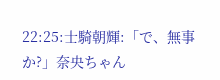22:25:士騎朝輝:「で、無事か?」奈央ちゃん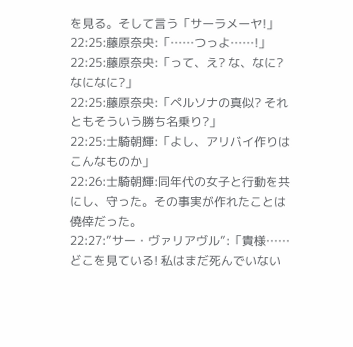を見る。そして言う「サーラメーヤ!」
22:25:藤原奈央:「……つっよ……!」
22:25:藤原奈央:「って、え? な、なに? なになに?」
22:25:藤原奈央:「ペルソナの真似? それともそういう勝ち名乗り?」
22:25:士騎朝輝:「よし、アリバイ作りはこんなものか」
22:26:士騎朝輝:同年代の女子と行動を共にし、守った。その事実が作れたことは僥倖だった。
22:27:”サー・ヴァリアヴル”:「貴様……どこを見ている! 私はまだ死んでいない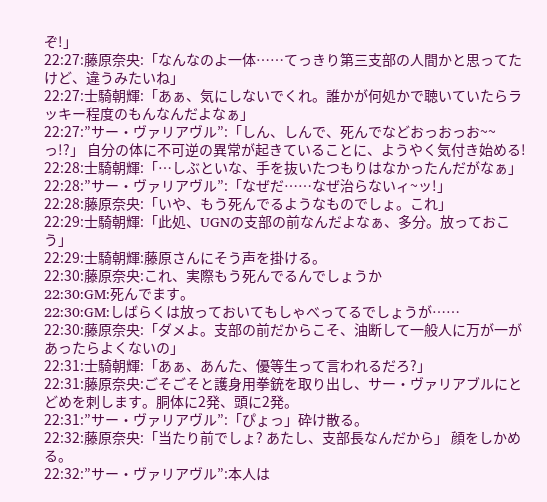ぞ!」
22:27:藤原奈央:「なんなのよ一体……てっきり第三支部の人間かと思ってたけど、違うみたいね」
22:27:士騎朝輝:「あぁ、気にしないでくれ。誰かが何処かで聴いていたらラッキー程度のもんなんだよなぁ」
22:27:”サー・ヴァリアヴル”:「しん、しんで、死んでなどおっおっお~~っ!?」 自分の体に不可逆の異常が起きていることに、ようやく気付き始める!
22:28:士騎朝輝:「…しぶといな、手を抜いたつもりはなかったんだがなぁ」
22:28:”サー・ヴァリアヴル”:「なぜだ……なぜ治らないィ~ッ!」
22:28:藤原奈央:「いや、もう死んでるようなものでしょ。これ」
22:29:士騎朝輝:「此処、UGNの支部の前なんだよなぁ、多分。放っておこう」
22:29:士騎朝輝:藤原さんにそう声を掛ける。
22:30:藤原奈央:これ、実際もう死んでるんでしょうか
22:30:GM:死んでます。
22:30:GM:しばらくは放っておいてもしゃべってるでしょうが……
22:30:藤原奈央:「ダメよ。支部の前だからこそ、油断して一般人に万が一があったらよくないの」
22:31:士騎朝輝:「あぁ、あんた、優等生って言われるだろ?」
22:31:藤原奈央:ごそごそと護身用拳銃を取り出し、サー・ヴァリアブルにとどめを刺します。胴体に2発、頭に2発。
22:31:”サー・ヴァリアヴル”:「ぴょっ」砕け散る。
22:32:藤原奈央:「当たり前でしょ? あたし、支部長なんだから」 顔をしかめる。
22:32:”サー・ヴァリアヴル”:本人は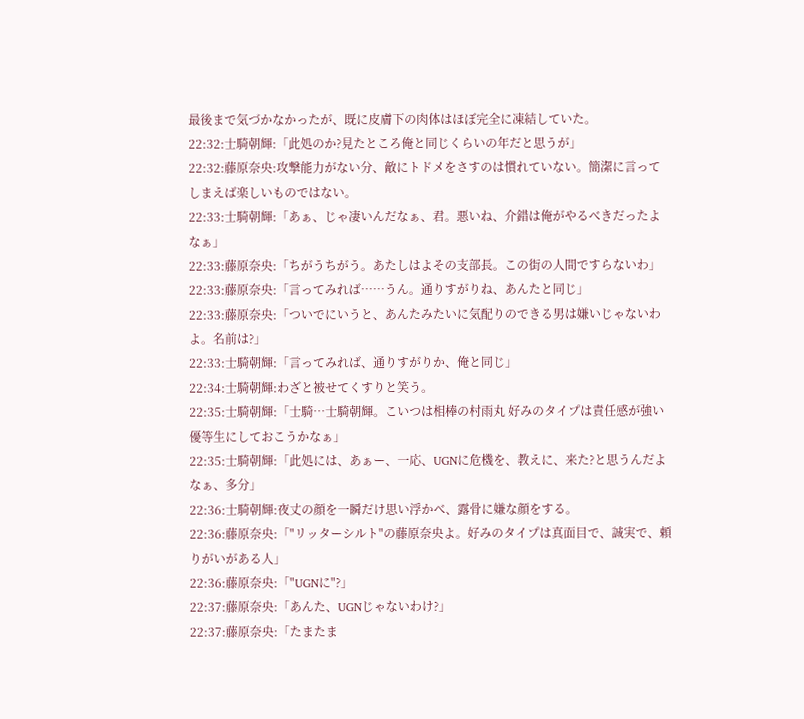最後まで気づかなかったが、既に皮膚下の肉体はほぼ完全に凍結していた。
22:32:士騎朝輝:「此処のか?見たところ俺と同じくらいの年だと思うが」
22:32:藤原奈央:攻撃能力がない分、敵にトドメをさすのは慣れていない。簡潔に言ってしまえば楽しいものではない。
22:33:士騎朝輝:「あぁ、じゃ凄いんだなぁ、君。悪いね、介錯は俺がやるべきだったよなぁ」
22:33:藤原奈央:「ちがうちがう。あたしはよその支部長。この街の人間ですらないわ」
22:33:藤原奈央:「言ってみれば……うん。通りすがりね、あんたと同じ」
22:33:藤原奈央:「ついでにいうと、あんたみたいに気配りのできる男は嫌いじゃないわよ。名前は?」
22:33:士騎朝輝:「言ってみれば、通りすがりか、俺と同じ」
22:34:士騎朝輝:わざと被せてくすりと笑う。
22:35:士騎朝輝:「士騎…士騎朝輝。こいつは相棒の村雨丸 好みのタイプは責任感が強い優等生にしておこうかなぁ」
22:35:士騎朝輝:「此処には、あぁー、一応、UGNに危機を、教えに、来た?と思うんだよなぁ、多分」
22:36:士騎朝輝:夜丈の顔を一瞬だけ思い浮かべ、露骨に嫌な顔をする。
22:36:藤原奈央:「"リッターシルト"の藤原奈央よ。好みのタイプは真面目で、誠実で、頼りがいがある人」
22:36:藤原奈央:「"UGNに"?」
22:37:藤原奈央:「あんた、UGNじゃないわけ?」
22:37:藤原奈央:「たまたま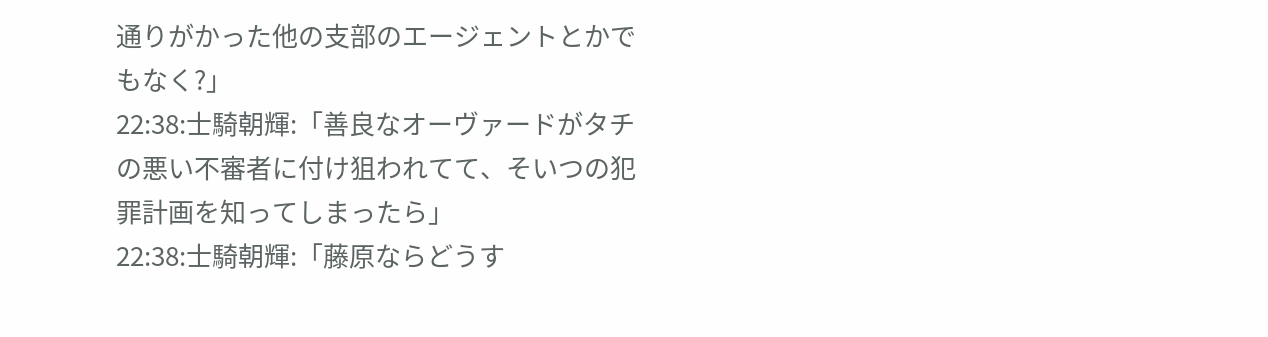通りがかった他の支部のエージェントとかでもなく?」
22:38:士騎朝輝:「善良なオーヴァードがタチの悪い不審者に付け狙われてて、そいつの犯罪計画を知ってしまったら」
22:38:士騎朝輝:「藤原ならどうす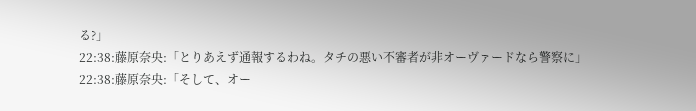る?」
22:38:藤原奈央:「とりあえず通報するわね。タチの悪い不審者が非オーヴァードなら警察に」
22:38:藤原奈央:「そして、オー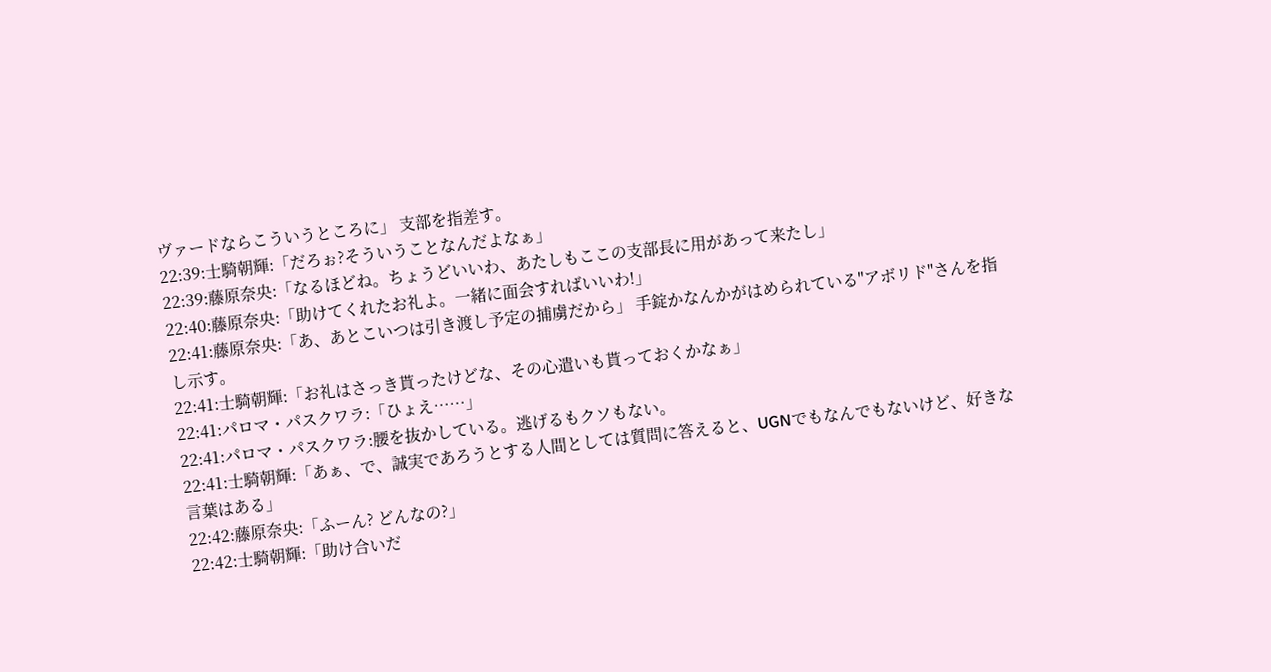ヴァードならこういうところに」 支部を指差す。
22:39:士騎朝輝:「だろぉ?そういうことなんだよなぁ」
22:39:藤原奈央:「なるほどね。ちょうどいいわ、あたしもここの支部長に用があって来たし」
22:40:藤原奈央:「助けてくれたお礼よ。一緒に面会すればいいわ!」
22:41:藤原奈央:「あ、あとこいつは引き渡し予定の捕虜だから」 手錠かなんかがはめられている"アボリド"さんを指し示す。
22:41:士騎朝輝:「お礼はさっき貰ったけどな、その心遣いも貰っておくかなぁ」
22:41:パロマ・パスクワラ:「ひょえ……」
22:41:パロマ・パスクワラ:腰を抜かしている。逃げるもクソもない。
22:41:士騎朝輝:「あぁ、で、誠実であろうとする人間としては質問に答えると、UGNでもなんでもないけど、好きな言葉はある」
22:42:藤原奈央:「ふーん? どんなの?」
22:42:士騎朝輝:「助け合いだ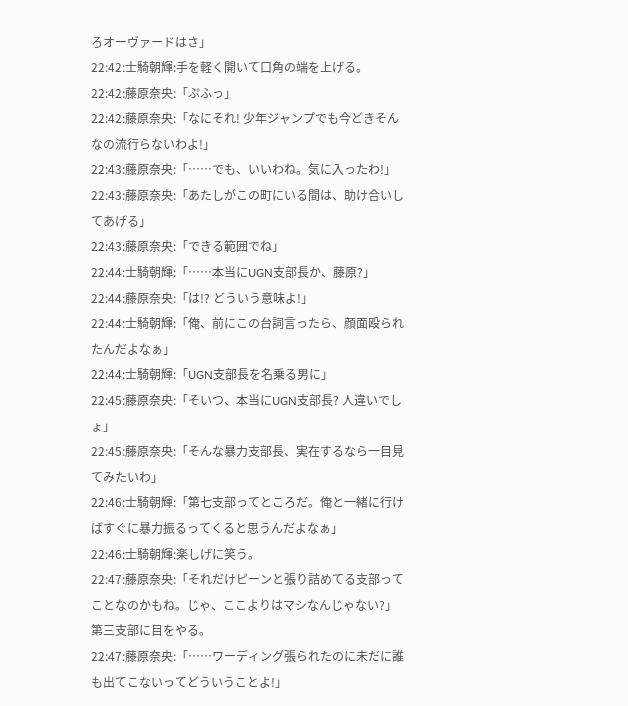ろオーヴァードはさ」
22:42:士騎朝輝:手を軽く開いて口角の端を上げる。
22:42:藤原奈央:「ぷふっ」
22:42:藤原奈央:「なにそれ! 少年ジャンプでも今どきそんなの流行らないわよ!」
22:43:藤原奈央:「……でも、いいわね。気に入ったわ!」
22:43:藤原奈央:「あたしがこの町にいる間は、助け合いしてあげる」
22:43:藤原奈央:「できる範囲でね」
22:44:士騎朝輝:「……本当にUGN支部長か、藤原?」
22:44:藤原奈央:「は!? どういう意味よ!」
22:44:士騎朝輝:「俺、前にこの台詞言ったら、顔面殴られたんだよなぁ」
22:44:士騎朝輝:「UGN支部長を名乗る男に」
22:45:藤原奈央:「そいつ、本当にUGN支部長? 人違いでしょ」
22:45:藤原奈央:「そんな暴力支部長、実在するなら一目見てみたいわ」
22:46:士騎朝輝:「第七支部ってところだ。俺と一緒に行けばすぐに暴力振るってくると思うんだよなぁ」
22:46:士騎朝輝:楽しげに笑う。
22:47:藤原奈央:「それだけピーンと張り詰めてる支部ってことなのかもね。じゃ、ここよりはマシなんじゃない?」 第三支部に目をやる。
22:47:藤原奈央:「……ワーディング張られたのに未だに誰も出てこないってどういうことよ!」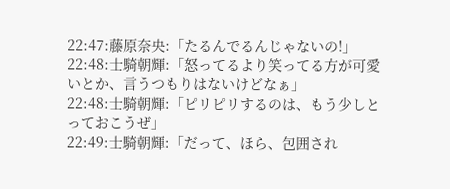22:47:藤原奈央:「たるんでるんじゃないの!」
22:48:士騎朝輝:「怒ってるより笑ってる方が可愛いとか、言うつもりはないけどなぁ」
22:48:士騎朝輝:「ピリピリするのは、もう少しとっておこうぜ」
22:49:士騎朝輝:「だって、ほら、包囲され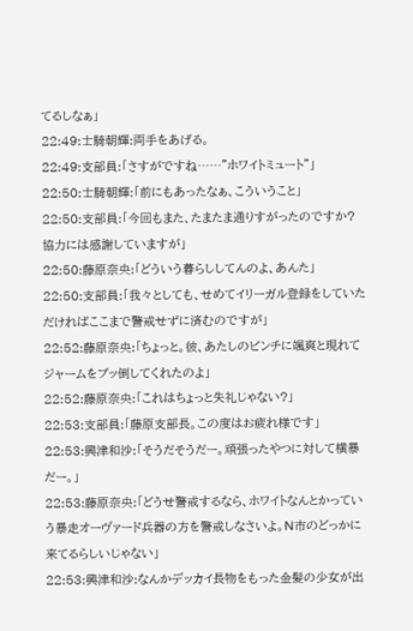てるしなぁ」
22:49:士騎朝輝:両手をあげる。
22:49:支部員:「さすがですね……”ホワイトミュート”」
22:50:士騎朝輝:「前にもあったなぁ、こういうこと」
22:50:支部員:「今回もまた、たまたま通りすがったのですか? 協力には感謝していますが」
22:50:藤原奈央:「どういう暮らししてんのよ、あんた」
22:50:支部員:「我々としても、せめてイリーガル登録をしていただければここまで警戒せずに済むのですが」
22:52:藤原奈央:「ちょっと。彼、あたしのピンチに颯爽と現れてジャームをブッ倒してくれたのよ」
22:52:藤原奈央:「これはちょっと失礼じゃない?」
22:53:支部員:「藤原支部長。この度はお疲れ様です」
22:53:興津和沙:「そうだそうだー。頑張ったやつに対して横暴だー。」
22:53:藤原奈央:「どうせ警戒するなら、ホワイトなんとかっていう暴走オーヴァード兵器の方を警戒しなさいよ。N市のどっかに来てるらしいじゃない」
22:53:興津和沙:なんかデッカイ長物をもった金髪の少女が出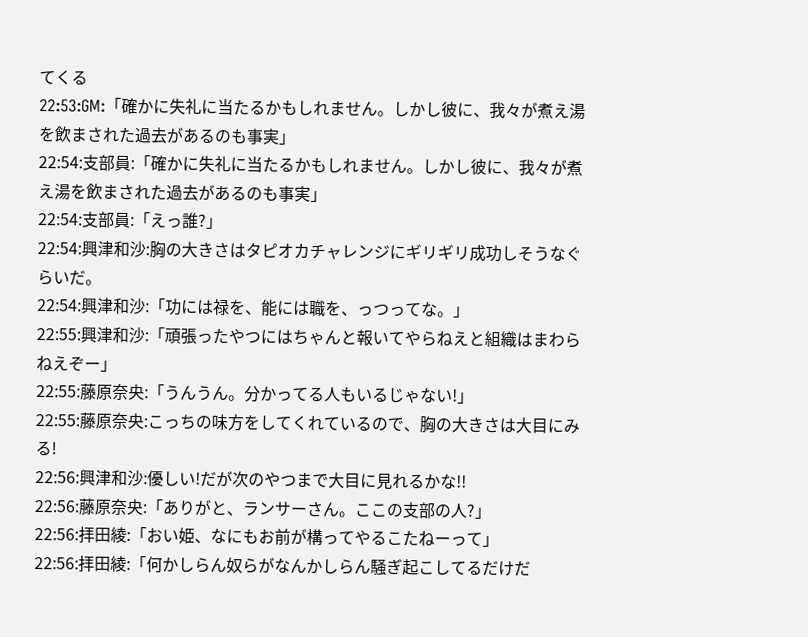てくる
22:53:GM:「確かに失礼に当たるかもしれません。しかし彼に、我々が煮え湯を飲まされた過去があるのも事実」
22:54:支部員:「確かに失礼に当たるかもしれません。しかし彼に、我々が煮え湯を飲まされた過去があるのも事実」
22:54:支部員:「えっ誰?」
22:54:興津和沙:胸の大きさはタピオカチャレンジにギリギリ成功しそうなぐらいだ。
22:54:興津和沙:「功には禄を、能には職を、っつってな。」
22:55:興津和沙:「頑張ったやつにはちゃんと報いてやらねえと組織はまわらねえぞー」
22:55:藤原奈央:「うんうん。分かってる人もいるじゃない!」
22:55:藤原奈央:こっちの味方をしてくれているので、胸の大きさは大目にみる!
22:56:興津和沙:優しい!だが次のやつまで大目に見れるかな!!
22:56:藤原奈央:「ありがと、ランサーさん。ここの支部の人?」
22:56:拝田綾:「おい姫、なにもお前が構ってやるこたねーって」
22:56:拝田綾:「何かしらん奴らがなんかしらん騒ぎ起こしてるだけだ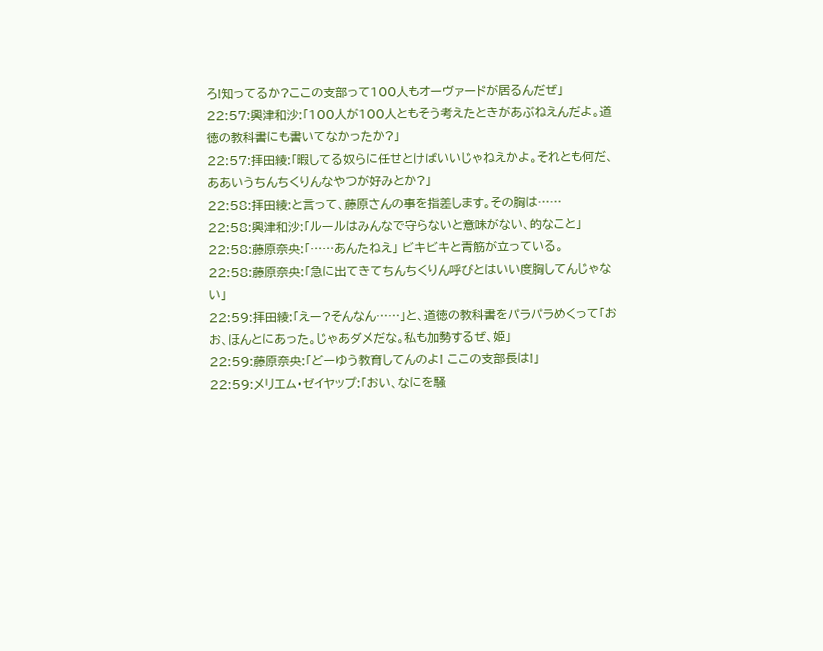ろ!知ってるか?ここの支部って100人もオーヴァードが居るんだぜ」
22:57:興津和沙:「100人が100人ともそう考えたときがあぶねえんだよ。道徳の教科書にも書いてなかったか?」
22:57:拝田綾:「暇してる奴らに任せとけばいいじゃねえかよ。それとも何だ、ああいうちんちくりんなやつが好みとか?」
22:58:拝田綾:と言って、藤原さんの事を指差します。その胸は……
22:58:興津和沙:「ルールはみんなで守らないと意味がない、的なこと」
22:58:藤原奈央:「……あんたねえ」 ビキビキと青筋が立っている。
22:58:藤原奈央:「急に出てきてちんちくりん呼びとはいい度胸してんじゃない」
22:59:拝田綾:「えー?そんなん……」と、道徳の教科書をパラパラめくって「おお、ほんとにあった。じゃあダメだな。私も加勢するぜ、姫」
22:59:藤原奈央:「どーゆう教育してんのよ! ここの支部長は!」
22:59:メリエム・ゼイヤップ:「おい、なにを騒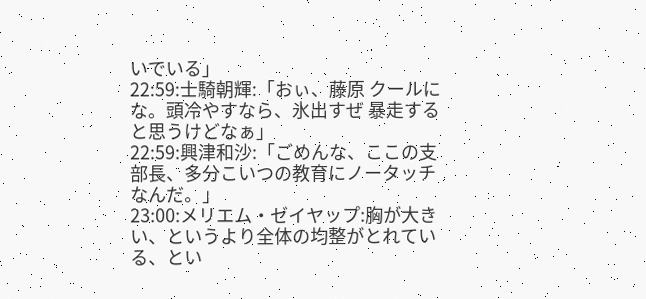いでいる」
22:59:士騎朝輝:「おぃ、藤原 クールにな。頭冷やすなら、氷出すぜ 暴走すると思うけどなぁ」
22:59:興津和沙:「ごめんな、ここの支部長、多分こいつの教育にノータッチなんだ。」
23:00:メリエム・ゼイヤップ:胸が大きい、というより全体の均整がとれている、とい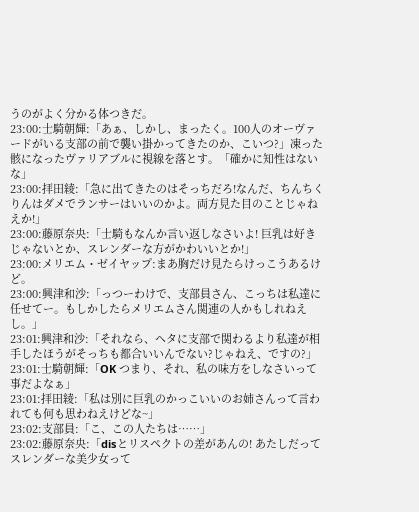うのがよく分かる体つきだ。
23:00:士騎朝輝:「あぁ、しかし、まったく。100人のオーヴァードがいる支部の前で襲い掛かってきたのか、こいつ?」凍った骸になったヴァリアブルに視線を落とす。「確かに知性はないな」
23:00:拝田綾:「急に出てきたのはそっちだろ!なんだ、ちんちくりんはダメでランサーはいいのかよ。両方見た目のことじゃねえか!」
23:00:藤原奈央:「士騎もなんか言い返しなさいよ! 巨乳は好きじゃないとか、スレンダーな方がかわいいとか!」
23:00:メリエム・ゼイヤップ:まあ胸だけ見たらけっこうあるけど。
23:00:興津和沙:「っつーわけで、支部員さん、こっちは私達に任せてー。もしかしたらメリエムさん関連の人かもしれねえし。」
23:01:興津和沙:「それなら、ヘタに支部で関わるより私達が相手したほうがそっちも都合いいんでない?じゃねえ、ですの?」
23:01:士騎朝輝:「OK つまり、それ、私の味方をしなさいって事だよなぁ」
23:01:拝田綾:「私は別に巨乳のかっこいいのお姉さんって言われても何も思わねえけどな~」
23:02:支部員:「こ、この人たちは……」
23:02:藤原奈央:「disとリスペクトの差があんの! あたしだってスレンダーな美少女って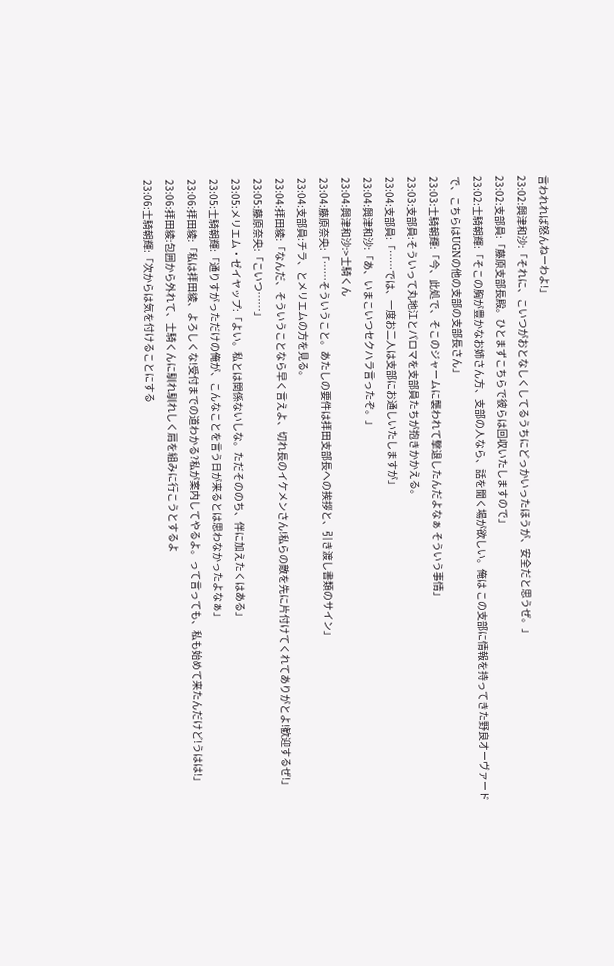言われれば怒んねーわよ!」
23:02:興津和沙:「それに、こいつがおとなしくしてるうちにどっかいったほうが、安全だと思うぜ。」
23:02:支部員:「藤原支部長殿。ひとまずこちらで彼らは回収いたしますので」
23:02:士騎朝輝:「そこの胸が豊かなお姉さん方、支部の人なら、話を聞く場が欲しい。俺は この支部に情報を持ってきた野良オーヴァードで、こちらはUGNの他の支部の支部長さん」
23:03:士騎朝輝:「今、此処で、そこのジャームに襲われて撃退したんだよなぁ そういう事情」
23:03:支部員:そういって丸地江とパロマを支部員たちが抱きかかえる。
23:04:支部員:「……では、一度お二人は支部にお通しいたしますが」
23:04:興津和沙:「あ、いまこいつセクハラ言ったぞ。」
23:04:興津和沙:>士騎くん
23:04:藤原奈央:「……そういうこと。あたしの要件は拝田支部長への挨拶と、引き渡し書類のサイン」
23:04:支部員:チラ、とメリエムの方を見る。
23:04:拝田綾:「なんだ、そういうことなら早く言えよ、切れ長のイケメンさん!私らの敵を先に片付けてくれてありがとよ!歓迎するぜ!」
23:05:藤原奈央:「こいつ……」
23:05:メリエム・ゼイヤップ:「よい。私とは関係ないしな。ただそののち、伴に加えたくはある」
23:05:士騎朝輝:「通りすがっただけの俺が、こんなことを言う日が来るとは思わなかったよなぁ」
23:06:拝田綾:「私は拝田綾、よろしくな!受付までの道わかる?私が案内してやるよ。って言っても、私も始めて来たんだけど!うはは!」
23:06:拝田綾:包囲から外れて、士騎くんに馴れ馴れしく肩を組みに行こうとするよ
23:06:士騎朝輝:「次からは気を付けることにする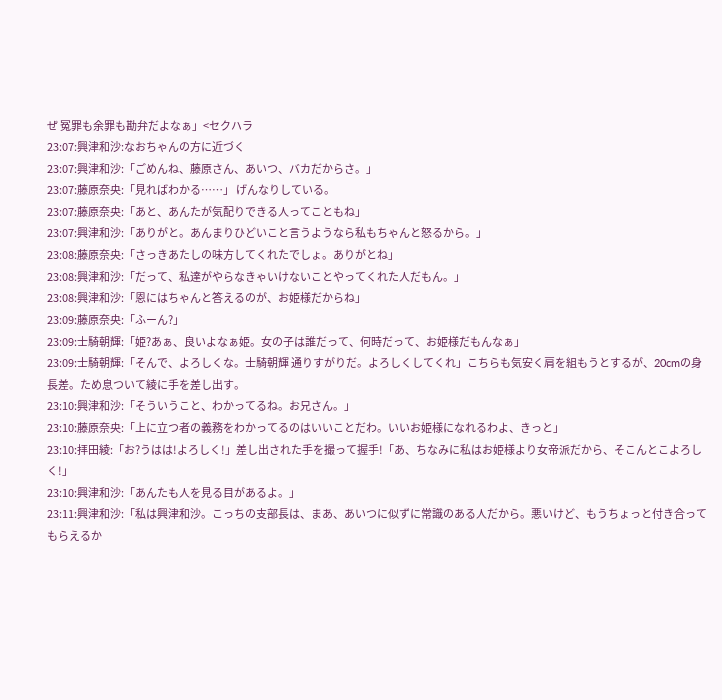ぜ 冤罪も余罪も勘弁だよなぁ」<セクハラ
23:07:興津和沙:なおちゃんの方に近づく
23:07:興津和沙:「ごめんね、藤原さん、あいつ、バカだからさ。」
23:07:藤原奈央:「見ればわかる……」 げんなりしている。
23:07:藤原奈央:「あと、あんたが気配りできる人ってこともね」
23:07:興津和沙:「ありがと。あんまりひどいこと言うようなら私もちゃんと怒るから。」
23:08:藤原奈央:「さっきあたしの味方してくれたでしょ。ありがとね」
23:08:興津和沙:「だって、私達がやらなきゃいけないことやってくれた人だもん。」
23:08:興津和沙:「恩にはちゃんと答えるのが、お姫様だからね」
23:09:藤原奈央:「ふーん?」
23:09:士騎朝輝:「姫?あぁ、良いよなぁ姫。女の子は誰だって、何時だって、お姫様だもんなぁ」
23:09:士騎朝輝:「そんで、よろしくな。士騎朝輝 通りすがりだ。よろしくしてくれ」こちらも気安く肩を組もうとするが、20cmの身長差。ため息ついて綾に手を差し出す。
23:10:興津和沙:「そういうこと、わかってるね。お兄さん。」
23:10:藤原奈央:「上に立つ者の義務をわかってるのはいいことだわ。いいお姫様になれるわよ、きっと」
23:10:拝田綾:「お?うはは!よろしく!」差し出された手を撮って握手!「あ、ちなみに私はお姫様より女帝派だから、そこんとこよろしく!」
23:10:興津和沙:「あんたも人を見る目があるよ。」
23:11:興津和沙:「私は興津和沙。こっちの支部長は、まあ、あいつに似ずに常識のある人だから。悪いけど、もうちょっと付き合ってもらえるか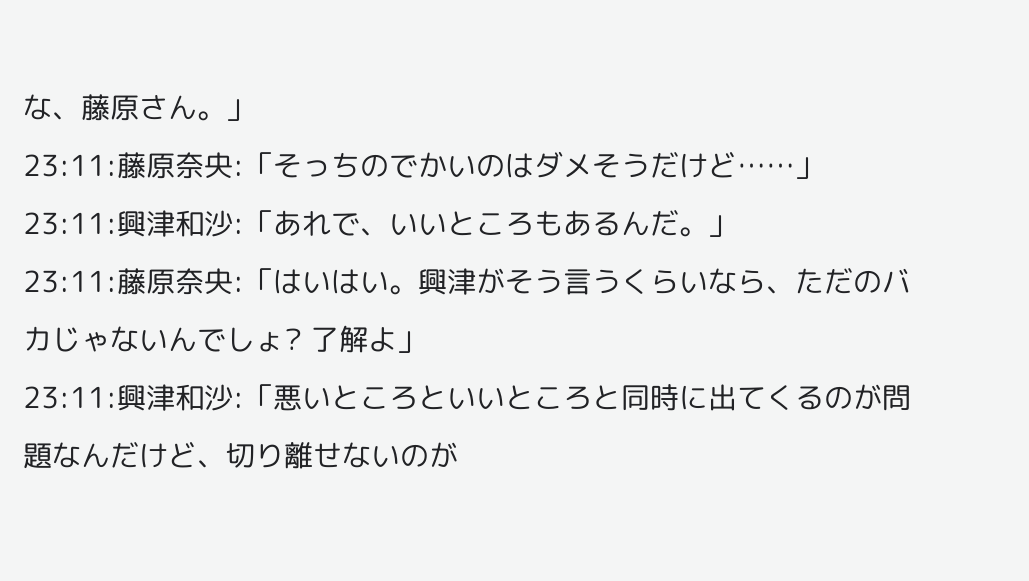な、藤原さん。」
23:11:藤原奈央:「そっちのでかいのはダメそうだけど……」
23:11:興津和沙:「あれで、いいところもあるんだ。」
23:11:藤原奈央:「はいはい。興津がそう言うくらいなら、ただのバカじゃないんでしょ? 了解よ」
23:11:興津和沙:「悪いところといいところと同時に出てくるのが問題なんだけど、切り離せないのが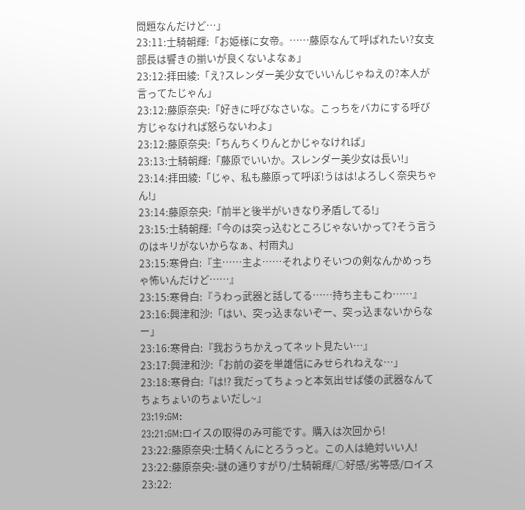問題なんだけど…」
23:11:士騎朝輝:「お姫様に女帝。……藤原なんて呼ばれたい?女支部長は響きの揃いが良くないよなぁ」
23:12:拝田綾:「え?スレンダー美少女でいいんじゃねえの?本人が言ってたじゃん」
23:12:藤原奈央:「好きに呼びなさいな。こっちをバカにする呼び方じゃなければ怒らないわよ」
23:12:藤原奈央:「ちんちくりんとかじゃなければ」
23:13:士騎朝輝:「藤原でいいか。スレンダー美少女は長い!」
23:14:拝田綾:「じゃ、私も藤原って呼ぼ!うはは!よろしく奈央ちゃん!」
23:14:藤原奈央:「前半と後半がいきなり矛盾してる!」
23:15:士騎朝輝:「今のは突っ込むところじゃないかって?そう言うのはキリがないからなぁ、村雨丸」
23:15:寒骨白:『主……主よ……それよりそいつの剣なんかめっちゃ怖いんだけど……』
23:15:寒骨白:『うわっ武器と話してる……持ち主もこわ……』
23:16:興津和沙:「はい、突っ込まないぞー、突っ込まないからなー」
23:16:寒骨白:『我おうちかえってネット見たい…』
23:17:興津和沙:「お前の姿を単雄信にみせられねえな…」
23:18:寒骨白:『は!? 我だってちょっと本気出せば倭の武器なんてちょちょいのちょいだし~』
23:19:GM:
23:21:GM:ロイスの取得のみ可能です。購入は次回から!
23:22:藤原奈央:士騎くんにとろうっと。この人は絶対いい人!
23:22:藤原奈央:-謎の通りすがり/士騎朝輝/○好感/劣等感/ロイス
23:22: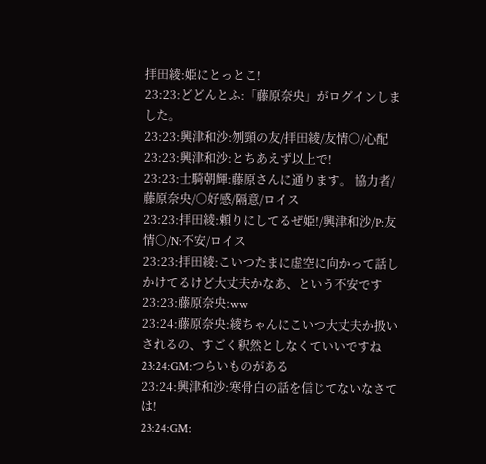拝田綾:姫にとっとこ!
23:23:どどんとふ:「藤原奈央」がログインしました。
23:23:興津和沙:刎頸の友/拝田綾/友情○/心配
23:23:興津和沙:とちあえず以上で!
23:23:士騎朝輝:藤原さんに通ります。 協力者/藤原奈央/○好感/隔意/ロイス
23:23:拝田綾:頼りにしてるぜ姫!/興津和沙/P:友情○/N:不安/ロイス
23:23:拝田綾:こいつたまに虚空に向かって話しかけてるけど大丈夫かなあ、という不安です
23:23:藤原奈央:ww
23:24:藤原奈央:綾ちゃんにこいつ大丈夫か扱いされるの、すごく釈然としなくていいですね
23:24:GM:つらいものがある
23:24:興津和沙:寒骨白の話を信じてないなさては!
23:24:GM: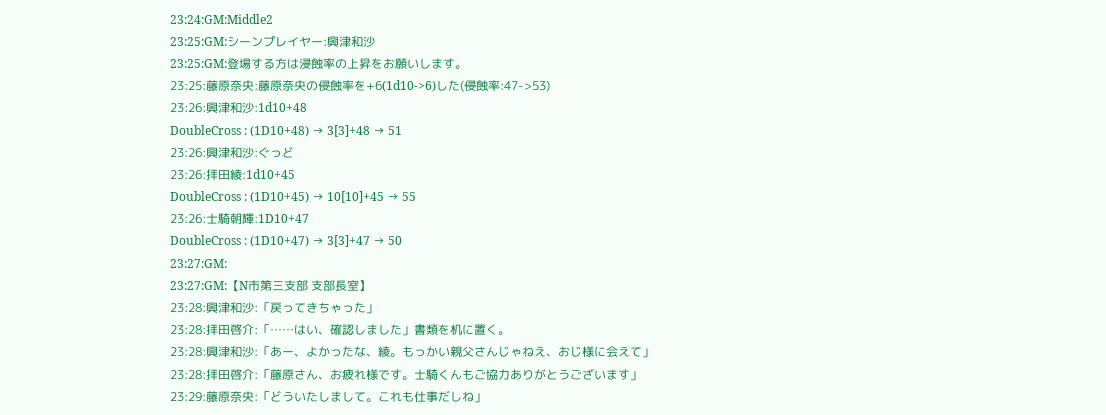23:24:GM:Middle2
23:25:GM:シーンプレイヤー:興津和沙
23:25:GM:登場する方は浸蝕率の上昇をお願いします。
23:25:藤原奈央:藤原奈央の侵蝕率を+6(1d10->6)した(侵蝕率:47->53)
23:26:興津和沙:1d10+48
DoubleCross : (1D10+48) → 3[3]+48 → 51
23:26:興津和沙:ぐっど
23:26:拝田綾:1d10+45
DoubleCross : (1D10+45) → 10[10]+45 → 55
23:26:士騎朝輝:1D10+47
DoubleCross : (1D10+47) → 3[3]+47 → 50
23:27:GM:
23:27:GM:【N市第三支部 支部長室】
23:28:興津和沙:「戻ってきちゃった」
23:28:拝田啓介:「……はい、確認しました」書類を机に置く。
23:28:興津和沙:「あー、よかったな、綾。もっかい親父さんじゃねえ、おじ様に会えて」
23:28:拝田啓介:「藤原さん、お疲れ様です。士騎くんもご協力ありがとうございます」
23:29:藤原奈央:「どういたしまして。これも仕事だしね」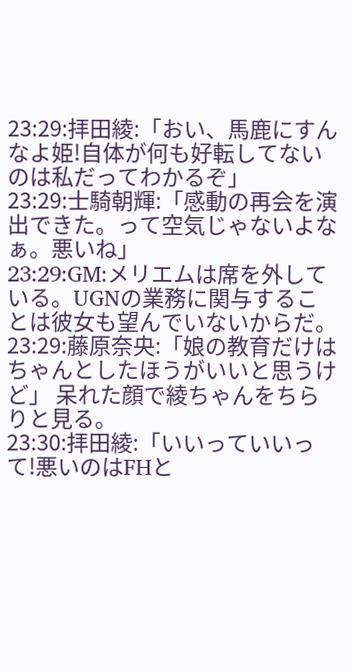23:29:拝田綾:「おい、馬鹿にすんなよ姫!自体が何も好転してないのは私だってわかるぞ」
23:29:士騎朝輝:「感動の再会を演出できた。って空気じゃないよなぁ。悪いね」
23:29:GM:メリエムは席を外している。UGNの業務に関与することは彼女も望んでいないからだ。
23:29:藤原奈央:「娘の教育だけはちゃんとしたほうがいいと思うけど」 呆れた顔で綾ちゃんをちらりと見る。
23:30:拝田綾:「いいっていいって!悪いのはFHと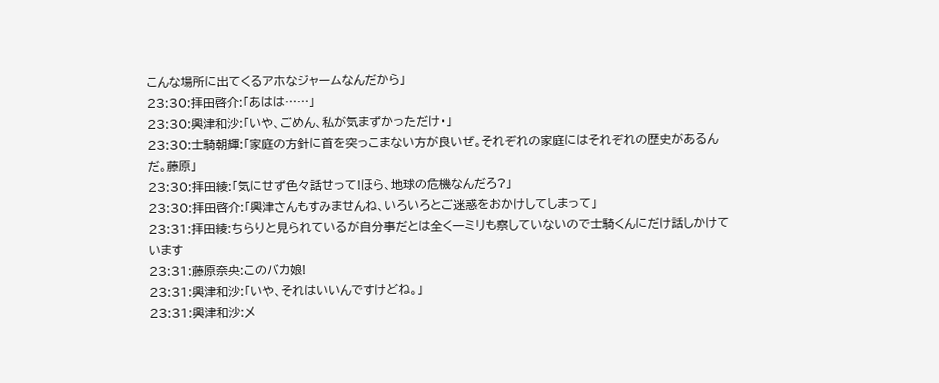こんな場所に出てくるアホなジャームなんだから」
23:30:拝田啓介:「あはは……」
23:30:興津和沙:「いや、ごめん、私が気まずかっただけ・」
23:30:士騎朝輝:「家庭の方針に首を突っこまない方が良いぜ。それぞれの家庭にはそれぞれの歴史があるんだ。藤原」
23:30:拝田綾:「気にせず色々話せって!ほら、地球の危機なんだろ?」
23:30:拝田啓介:「興津さんもすみませんね、いろいろとご迷惑をおかけしてしまって」
23:31:拝田綾:ちらりと見られているが自分事だとは全く一ミリも察していないので士騎くんにだけ話しかけています
23:31:藤原奈央:このバカ娘!
23:31:興津和沙:「いや、それはいいんですけどね。」
23:31:興津和沙:メ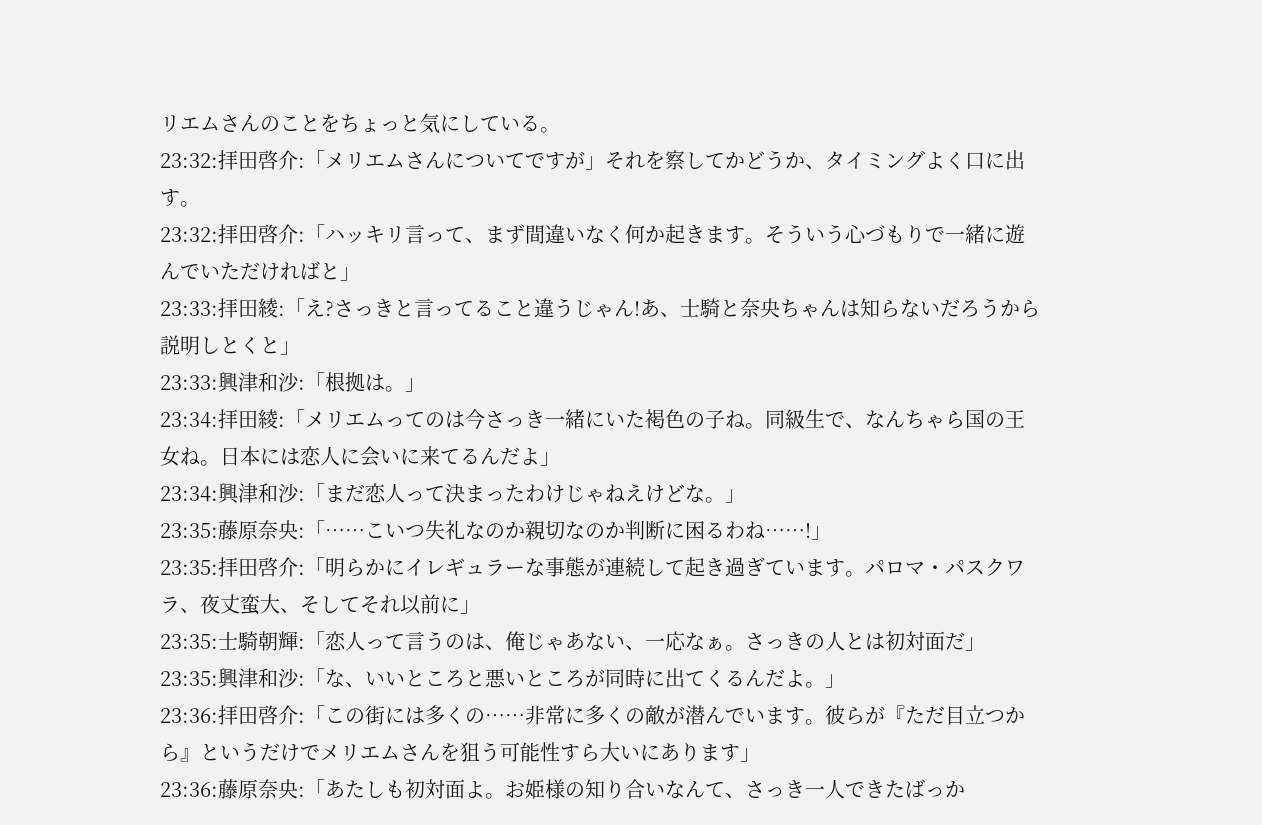リエムさんのことをちょっと気にしている。
23:32:拝田啓介:「メリエムさんについてですが」それを察してかどうか、タイミングよく口に出す。
23:32:拝田啓介:「ハッキリ言って、まず間違いなく何か起きます。そういう心づもりで一緒に遊んでいただければと」
23:33:拝田綾:「え?さっきと言ってること違うじゃん!あ、士騎と奈央ちゃんは知らないだろうから説明しとくと」
23:33:興津和沙:「根拠は。」
23:34:拝田綾:「メリエムってのは今さっき一緒にいた褐色の子ね。同級生で、なんちゃら国の王女ね。日本には恋人に会いに来てるんだよ」
23:34:興津和沙:「まだ恋人って決まったわけじゃねえけどな。」
23:35:藤原奈央:「……こいつ失礼なのか親切なのか判断に困るわね……!」
23:35:拝田啓介:「明らかにイレギュラーな事態が連続して起き過ぎています。パロマ・パスクワラ、夜丈蛮大、そしてそれ以前に」
23:35:士騎朝輝:「恋人って言うのは、俺じゃあない、一応なぁ。さっきの人とは初対面だ」
23:35:興津和沙:「な、いいところと悪いところが同時に出てくるんだよ。」
23:36:拝田啓介:「この街には多くの……非常に多くの敵が潜んでいます。彼らが『ただ目立つから』というだけでメリエムさんを狙う可能性すら大いにあります」
23:36:藤原奈央:「あたしも初対面よ。お姫様の知り合いなんて、さっき一人できたばっか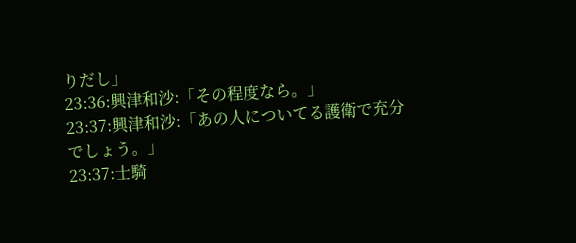りだし」
23:36:興津和沙:「その程度なら。」
23:37:興津和沙:「あの人についてる護衛で充分でしょう。」
23:37:士騎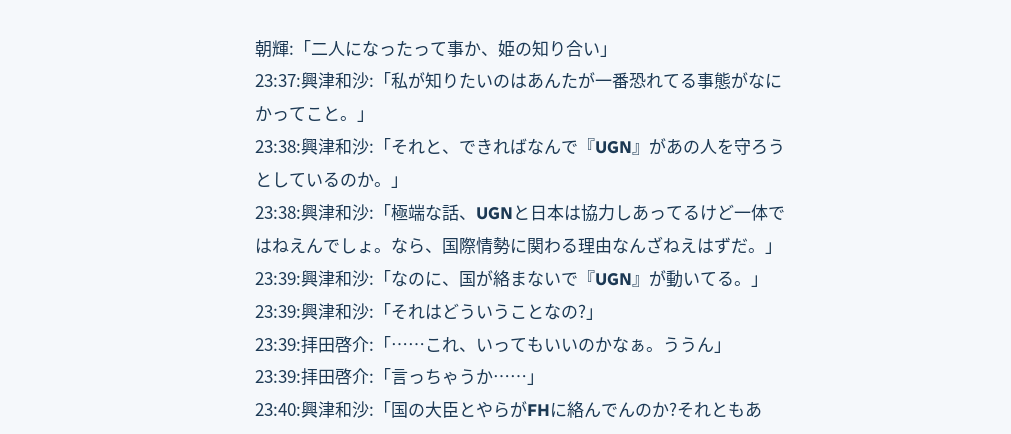朝輝:「二人になったって事か、姫の知り合い」
23:37:興津和沙:「私が知りたいのはあんたが一番恐れてる事態がなにかってこと。」
23:38:興津和沙:「それと、できればなんで『UGN』があの人を守ろうとしているのか。」
23:38:興津和沙:「極端な話、UGNと日本は協力しあってるけど一体ではねえんでしょ。なら、国際情勢に関わる理由なんざねえはずだ。」
23:39:興津和沙:「なのに、国が絡まないで『UGN』が動いてる。」
23:39:興津和沙:「それはどういうことなの?」
23:39:拝田啓介:「……これ、いってもいいのかなぁ。ううん」
23:39:拝田啓介:「言っちゃうか……」
23:40:興津和沙:「国の大臣とやらがFHに絡んでんのか?それともあ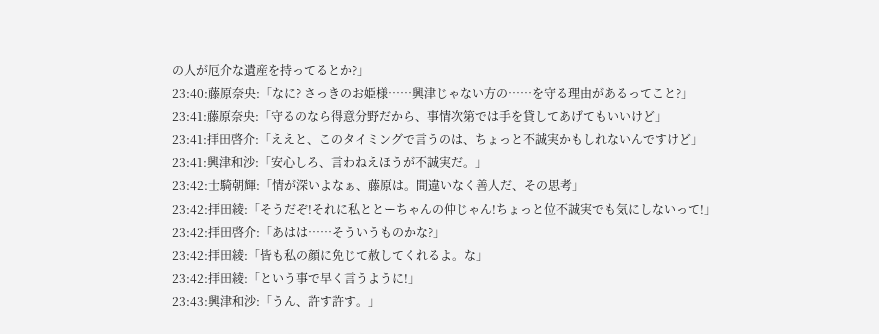の人が厄介な遺産を持ってるとか?」
23:40:藤原奈央:「なに? さっきのお姫様……興津じゃない方の……を守る理由があるってこと?」
23:41:藤原奈央:「守るのなら得意分野だから、事情次第では手を貸してあげてもいいけど」
23:41:拝田啓介:「ええと、このタイミングで言うのは、ちょっと不誠実かもしれないんですけど」
23:41:興津和沙:「安心しろ、言わねえほうが不誠実だ。」
23:42:士騎朝輝:「情が深いよなぁ、藤原は。間違いなく善人だ、その思考」
23:42:拝田綾:「そうだぞ!それに私ととーちゃんの仲じゃん!ちょっと位不誠実でも気にしないって!」
23:42:拝田啓介:「あはは……そういうものかな?」
23:42:拝田綾:「皆も私の顔に免じて赦してくれるよ。な」
23:42:拝田綾:「という事で早く言うように!」
23:43:興津和沙:「うん、許す許す。」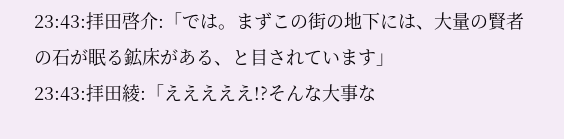23:43:拝田啓介:「では。まずこの街の地下には、大量の賢者の石が眠る鉱床がある、と目されています」
23:43:拝田綾:「えええええ!?そんな大事な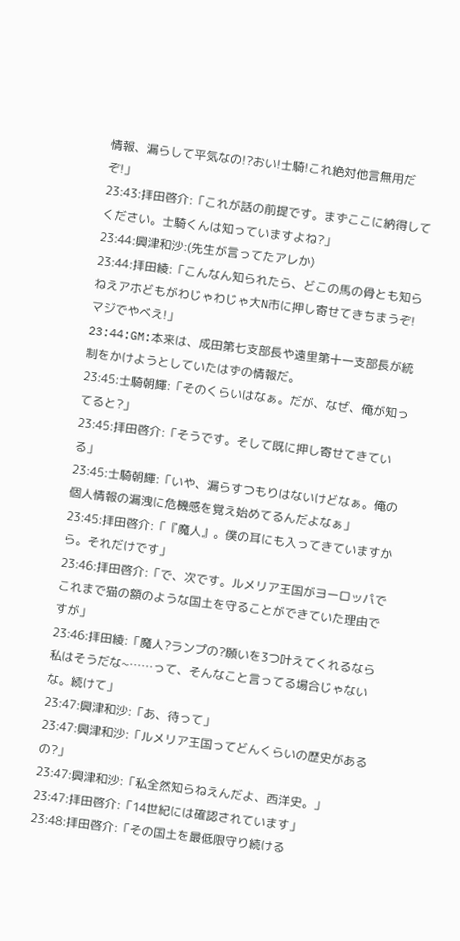情報、漏らして平気なの!?おい!士騎!これ絶対他言無用だぞ!」
23:43:拝田啓介:「これが話の前提です。まずここに納得してください。士騎くんは知っていますよね?」
23:44:興津和沙:(先生が言ってたアレか)
23:44:拝田綾:「こんなん知られたら、どこの馬の骨とも知らねえアホどもがわじゃわじゃ大N市に押し寄せてきちまうぞ!マジでやべえ!」
23:44:GM:本来は、成田第七支部長や遠里第十一支部長が統制をかけようとしていたはずの情報だ。
23:45:士騎朝輝:「そのくらいはなぁ。だが、なぜ、俺が知ってると?」
23:45:拝田啓介:「そうです。そして既に押し寄せてきている」
23:45:士騎朝輝:「いや、漏らすつもりはないけどなぁ。俺の個人情報の漏洩に危機感を覚え始めてるんだよなぁ」
23:45:拝田啓介:「『魔人』。僕の耳にも入ってきていますから。それだけです」
23:46:拝田啓介:「で、次です。ルメリア王国がヨーロッパでこれまで猫の額のような国土を守ることができていた理由ですが」
23:46:拝田綾:「魔人?ランプの?願いを3つ叶えてくれるなら私はそうだな~……って、そんなこと言ってる場合じゃないな。続けて」
23:47:興津和沙:「あ、待って」
23:47:興津和沙:「ルメリア王国ってどんくらいの歴史があるの?」
23:47:興津和沙:「私全然知らねえんだよ、西洋史。」
23:47:拝田啓介:「14世紀には確認されています」
23:48:拝田啓介:「その国土を最低限守り続ける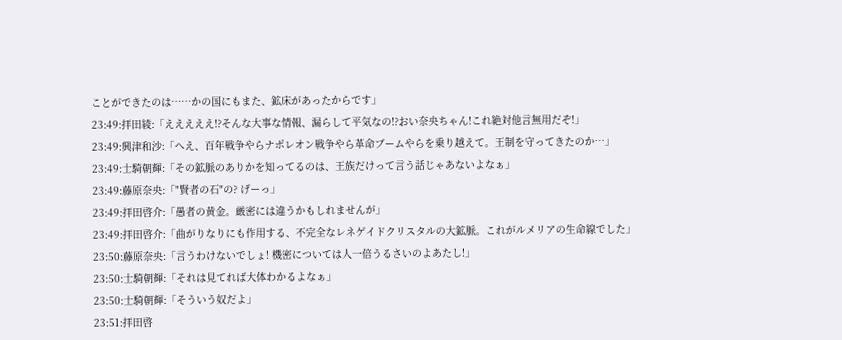ことができたのは……かの国にもまた、鉱床があったからです」
23:49:拝田綾:「えええええ!?そんな大事な情報、漏らして平気なの!?おい奈央ちゃん!これ絶対他言無用だぞ!」
23:49:興津和沙:「へえ、百年戦争やらナポレオン戦争やら革命ブームやらを乗り越えて。王制を守ってきたのか…」
23:49:士騎朝輝:「その鉱脈のありかを知ってるのは、王族だけって言う話じゃあないよなぁ」
23:49:藤原奈央:「"賢者の石"の? げーっ」
23:49:拝田啓介:「愚者の黄金。厳密には違うかもしれませんが」
23:49:拝田啓介:「曲がりなりにも作用する、不完全なレネゲイドクリスタルの大鉱脈。これがルメリアの生命線でした」
23:50:藤原奈央:「言うわけないでしょ! 機密については人一倍うるさいのよあたし!」
23:50:士騎朝輝:「それは見てれば大体わかるよなぁ」
23:50:士騎朝輝:「そういう奴だよ」
23:51:拝田啓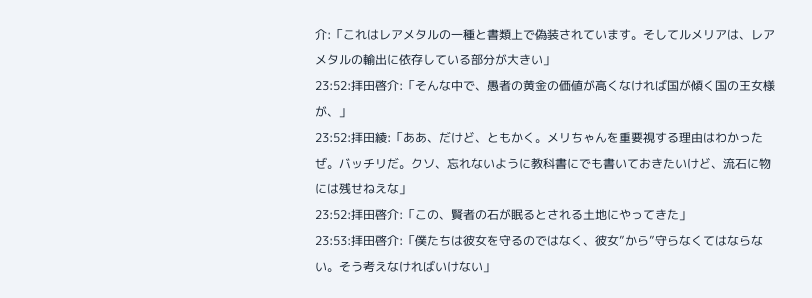介:「これはレアメタルの一種と書類上で偽装されています。そしてルメリアは、レアメタルの輸出に依存している部分が大きい」
23:52:拝田啓介:「そんな中で、愚者の黄金の価値が高くなければ国が傾く国の王女様が、」
23:52:拝田綾:「ああ、だけど、ともかく。メリちゃんを重要視する理由はわかったぜ。バッチリだ。クソ、忘れないように教科書にでも書いておきたいけど、流石に物には残せねえな」
23:52:拝田啓介:「この、賢者の石が眠るとされる土地にやってきた」
23:53:拝田啓介:「僕たちは彼女を守るのではなく、彼女”から”守らなくてはならない。そう考えなければいけない」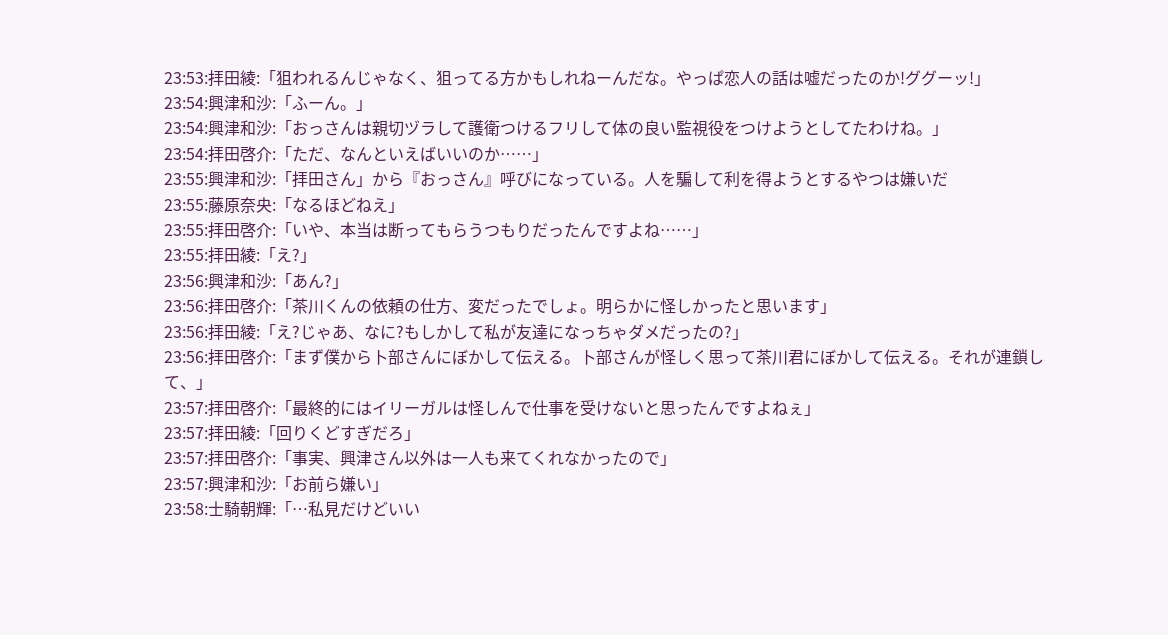23:53:拝田綾:「狙われるんじゃなく、狙ってる方かもしれねーんだな。やっぱ恋人の話は嘘だったのか!ググーッ!」
23:54:興津和沙:「ふーん。」
23:54:興津和沙:「おっさんは親切ヅラして護衛つけるフリして体の良い監視役をつけようとしてたわけね。」
23:54:拝田啓介:「ただ、なんといえばいいのか……」
23:55:興津和沙:「拝田さん」から『おっさん』呼びになっている。人を騙して利を得ようとするやつは嫌いだ
23:55:藤原奈央:「なるほどねえ」
23:55:拝田啓介:「いや、本当は断ってもらうつもりだったんですよね……」
23:55:拝田綾:「え?」
23:56:興津和沙:「あん?」
23:56:拝田啓介:「茶川くんの依頼の仕方、変だったでしょ。明らかに怪しかったと思います」
23:56:拝田綾:「え?じゃあ、なに?もしかして私が友達になっちゃダメだったの?」
23:56:拝田啓介:「まず僕から卜部さんにぼかして伝える。卜部さんが怪しく思って茶川君にぼかして伝える。それが連鎖して、」
23:57:拝田啓介:「最終的にはイリーガルは怪しんで仕事を受けないと思ったんですよねぇ」
23:57:拝田綾:「回りくどすぎだろ」
23:57:拝田啓介:「事実、興津さん以外は一人も来てくれなかったので」
23:57:興津和沙:「お前ら嫌い」
23:58:士騎朝輝:「…私見だけどいい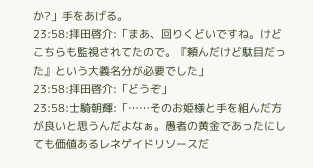か?」手をあげる。
23:58:拝田啓介:「まあ、回りくどいですね。けどこちらも監視されてたので。『頼んだけど駄目だった』という大義名分が必要でした」
23:58:拝田啓介:「どうぞ」
23:58:士騎朝輝:「……そのお姫様と手を組んだ方が良いと思うんだよなぁ。愚者の黄金であったにしても価値あるレネゲイドリソースだ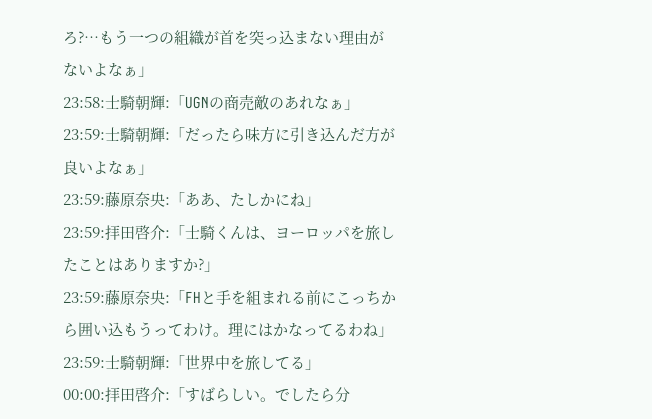ろ?…もう一つの組織が首を突っ込まない理由がないよなぁ」
23:58:士騎朝輝:「UGNの商売敵のあれなぁ」
23:59:士騎朝輝:「だったら味方に引き込んだ方が良いよなぁ」
23:59:藤原奈央:「ああ、たしかにね」
23:59:拝田啓介:「士騎くんは、ヨーロッパを旅したことはありますか?」
23:59:藤原奈央:「FHと手を組まれる前にこっちから囲い込もうってわけ。理にはかなってるわね」
23:59:士騎朝輝:「世界中を旅してる」
00:00:拝田啓介:「すばらしい。でしたら分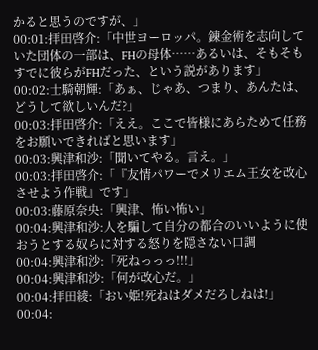かると思うのですが、」
00:01:拝田啓介:「中世ヨーロッパ。錬金術を志向していた団体の一部は、FHの母体……あるいは、そもそもすでに彼らがFHだった、という説があります」
00:02:士騎朝輝:「あぁ、じゃあ、つまり、あんたは、どうして欲しいんだ?」
00:03:拝田啓介:「ええ。ここで皆様にあらためて任務をお願いできればと思います」
00:03:興津和沙:「聞いてやる。言え。」
00:03:拝田啓介:「『友情パワーでメリエム王女を改心させよう作戦』です」
00:03:藤原奈央:「興津、怖い怖い」
00:04:興津和沙:人を騙して自分の都合のいいように使おうとする奴らに対する怒りを隠さない口調
00:04:興津和沙:「死ねっっっ!!!」
00:04:興津和沙:「何が改心だ。」
00:04:拝田綾:「おい姫!死ねはダメだろしねは!」
00:04: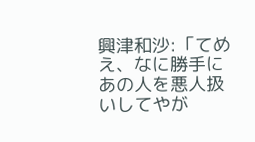興津和沙:「てめえ、なに勝手にあの人を悪人扱いしてやが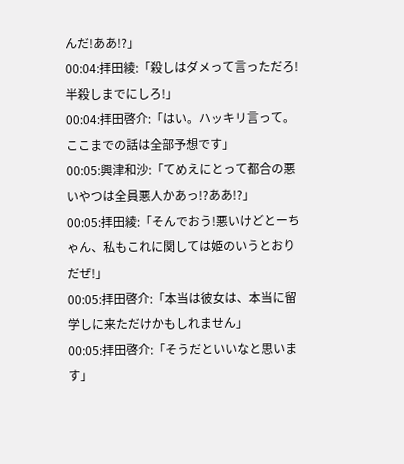んだ!ああ!?」
00:04:拝田綾:「殺しはダメって言っただろ!半殺しまでにしろ!」
00:04:拝田啓介:「はい。ハッキリ言って。ここまでの話は全部予想です」
00:05:興津和沙:「てめえにとって都合の悪いやつは全員悪人かあっ!?ああ!?」
00:05:拝田綾:「そんでおう!悪いけどとーちゃん、私もこれに関しては姫のいうとおりだぜ!」
00:05:拝田啓介:「本当は彼女は、本当に留学しに来ただけかもしれません」
00:05:拝田啓介:「そうだといいなと思います」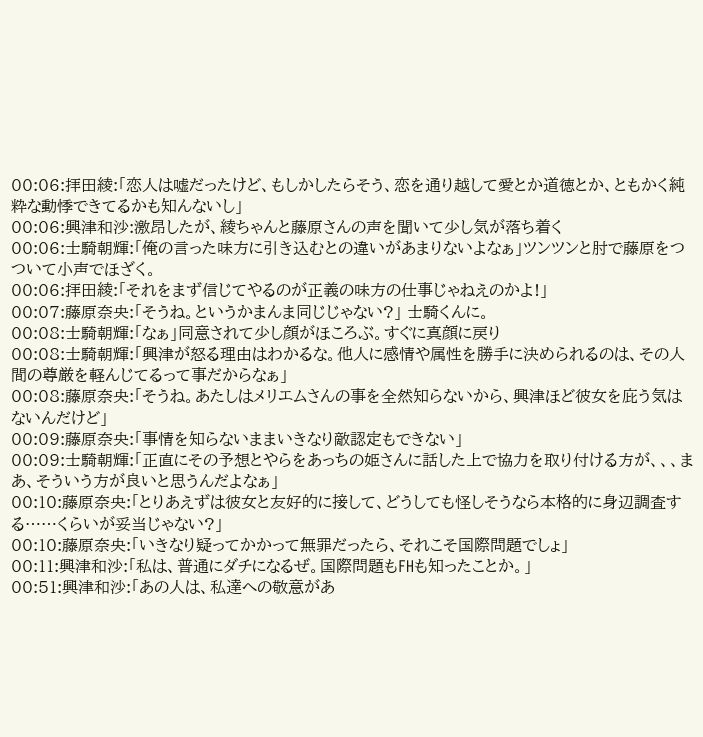00:06:拝田綾:「恋人は嘘だったけど、もしかしたらそう、恋を通り越して愛とか道徳とか、ともかく純粋な動悸できてるかも知んないし」
00:06:興津和沙:激昂したが、綾ちゃんと藤原さんの声を聞いて少し気が落ち着く
00:06:士騎朝輝:「俺の言った味方に引き込むとの違いがあまりないよなぁ」ツンツンと肘で藤原をつついて小声でほざく。
00:06:拝田綾:「それをまず信じてやるのが正義の味方の仕事じゃねえのかよ!」
00:07:藤原奈央:「そうね。というかまんま同じじゃない?」 士騎くんに。
00:08:士騎朝輝:「なぁ」同意されて少し顔がほころぶ。すぐに真顔に戻り
00:08:士騎朝輝:「興津が怒る理由はわかるな。他人に感情や属性を勝手に決められるのは、その人間の尊厳を軽んじてるって事だからなぁ」
00:08:藤原奈央:「そうね。あたしはメリエムさんの事を全然知らないから、興津ほど彼女を庇う気はないんだけど」
00:09:藤原奈央:「事情を知らないままいきなり敵認定もできない」
00:09:士騎朝輝:「正直にその予想とやらをあっちの姫さんに話した上で協力を取り付ける方が、、、まあ、そういう方が良いと思うんだよなぁ」
00:10:藤原奈央:「とりあえずは彼女と友好的に接して、どうしても怪しそうなら本格的に身辺調査する……くらいが妥当じゃない?」
00:10:藤原奈央:「いきなり疑ってかかって無罪だったら、それこそ国際問題でしょ」
00:11:興津和沙:「私は、普通にダチになるぜ。国際問題もFHも知ったことか。」
00:51:興津和沙:「あの人は、私達への敬意があ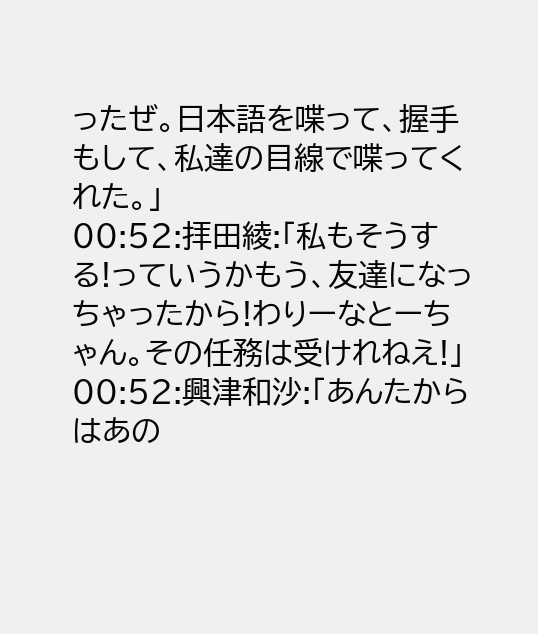ったぜ。日本語を喋って、握手もして、私達の目線で喋ってくれた。」
00:52:拝田綾:「私もそうする!っていうかもう、友達になっちゃったから!わりーなとーちゃん。その任務は受けれねえ!」
00:52:興津和沙:「あんたからはあの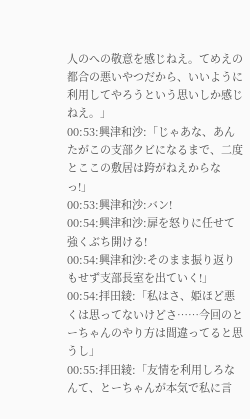人のへの敬意を感じねえ。てめえの都合の悪いやつだから、いいように利用してやろうという思いしか感じねえ。」
00:53:興津和沙:「じゃあな、あんたがこの支部クビになるまで、二度とここの敷居は跨がねえからなっ!」
00:53:興津和沙:バン!
00:54:興津和沙:扉を怒りに任せて強くぶち開ける!
00:54:興津和沙:そのまま振り返りもせず支部長室を出ていく!」
00:54:拝田綾:「私はさ、姫ほど悪くは思ってないけどさ……今回のとーちゃんのやり方は間違ってると思うし」
00:55:拝田綾:「友情を利用しろなんて、とーちゃんが本気で私に言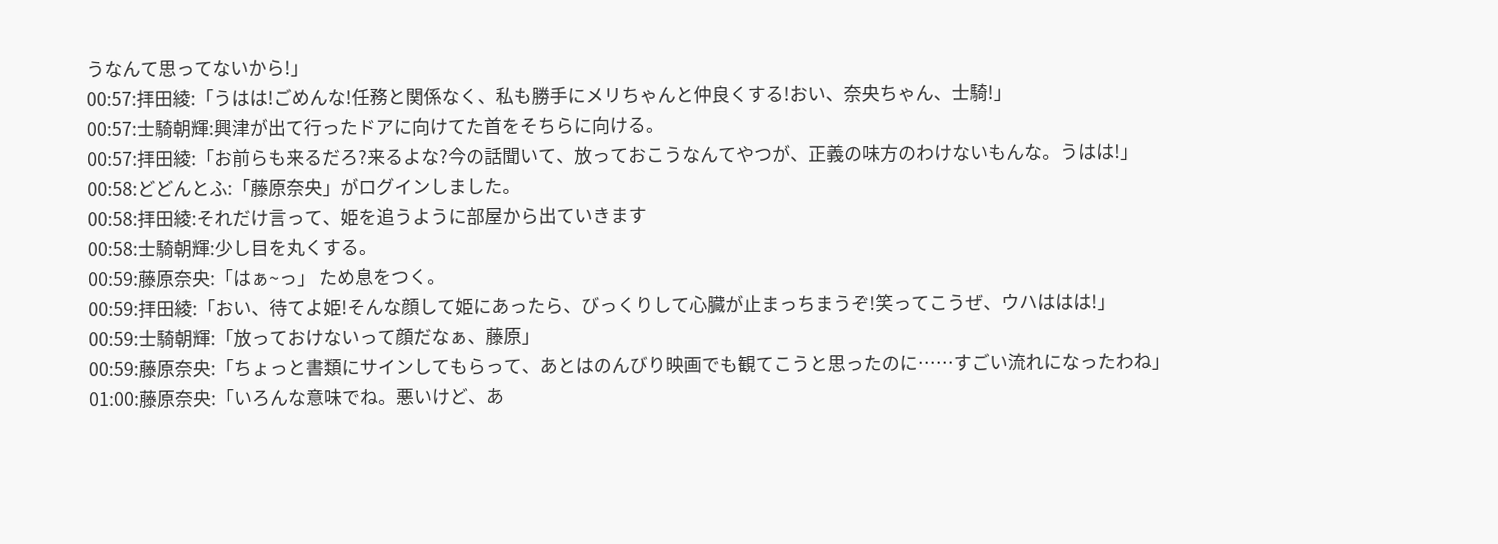うなんて思ってないから!」
00:57:拝田綾:「うはは!ごめんな!任務と関係なく、私も勝手にメリちゃんと仲良くする!おい、奈央ちゃん、士騎!」
00:57:士騎朝輝:興津が出て行ったドアに向けてた首をそちらに向ける。
00:57:拝田綾:「お前らも来るだろ?来るよな?今の話聞いて、放っておこうなんてやつが、正義の味方のわけないもんな。うはは!」
00:58:どどんとふ:「藤原奈央」がログインしました。
00:58:拝田綾:それだけ言って、姫を追うように部屋から出ていきます
00:58:士騎朝輝:少し目を丸くする。
00:59:藤原奈央:「はぁ~っ」 ため息をつく。
00:59:拝田綾:「おい、待てよ姫!そんな顔して姫にあったら、びっくりして心臓が止まっちまうぞ!笑ってこうぜ、ウハははは!」
00:59:士騎朝輝:「放っておけないって顔だなぁ、藤原」
00:59:藤原奈央:「ちょっと書類にサインしてもらって、あとはのんびり映画でも観てこうと思ったのに……すごい流れになったわね」
01:00:藤原奈央:「いろんな意味でね。悪いけど、あ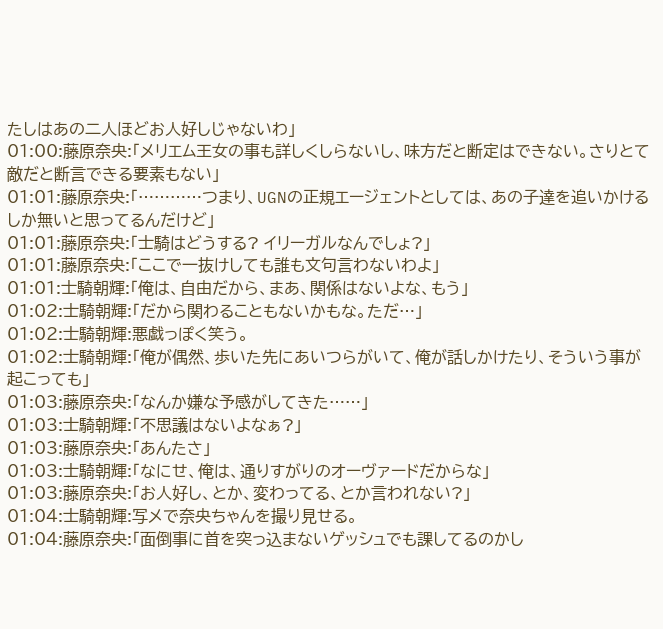たしはあの二人ほどお人好しじゃないわ」
01:00:藤原奈央:「メリエム王女の事も詳しくしらないし、味方だと断定はできない。さりとて敵だと断言できる要素もない」
01:01:藤原奈央:「…………つまり、UGNの正規エージェントとしては、あの子達を追いかけるしか無いと思ってるんだけど」
01:01:藤原奈央:「士騎はどうする? イリーガルなんでしょ?」
01:01:藤原奈央:「ここで一抜けしても誰も文句言わないわよ」
01:01:士騎朝輝:「俺は、自由だから、まあ、関係はないよな、もう」
01:02:士騎朝輝:「だから関わることもないかもな。ただ…」
01:02:士騎朝輝:悪戯っぽく笑う。
01:02:士騎朝輝:「俺が偶然、歩いた先にあいつらがいて、俺が話しかけたり、そういう事が起こっても」
01:03:藤原奈央:「なんか嫌な予感がしてきた……」
01:03:士騎朝輝:「不思議はないよなぁ?」
01:03:藤原奈央:「あんたさ」
01:03:士騎朝輝:「なにせ、俺は、通りすがりのオーヴァードだからな」
01:03:藤原奈央:「お人好し、とか、変わってる、とか言われない?」
01:04:士騎朝輝:写メで奈央ちゃんを撮り見せる。
01:04:藤原奈央:「面倒事に首を突っ込まないゲッシュでも課してるのかし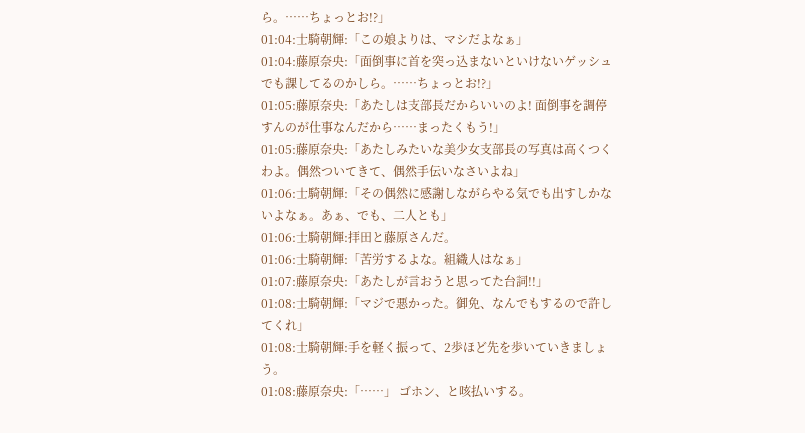ら。……ちょっとお!?」
01:04:士騎朝輝:「この娘よりは、マシだよなぁ」
01:04:藤原奈央:「面倒事に首を突っ込まないといけないゲッシュでも課してるのかしら。……ちょっとお!?」
01:05:藤原奈央:「あたしは支部長だからいいのよ! 面倒事を調停すんのが仕事なんだから……まったくもう!」
01:05:藤原奈央:「あたしみたいな美少女支部長の写真は高くつくわよ。偶然ついてきて、偶然手伝いなさいよね」
01:06:士騎朝輝:「その偶然に感謝しながらやる気でも出すしかないよなぁ。あぁ、でも、二人とも」
01:06:士騎朝輝:拝田と藤原さんだ。
01:06:士騎朝輝:「苦労するよな。組織人はなぁ」
01:07:藤原奈央:「あたしが言おうと思ってた台詞!!」
01:08:士騎朝輝:「マジで悪かった。御免、なんでもするので許してくれ」
01:08:士騎朝輝:手を軽く振って、2歩ほど先を歩いていきましょう。
01:08:藤原奈央:「……」 ゴホン、と咳払いする。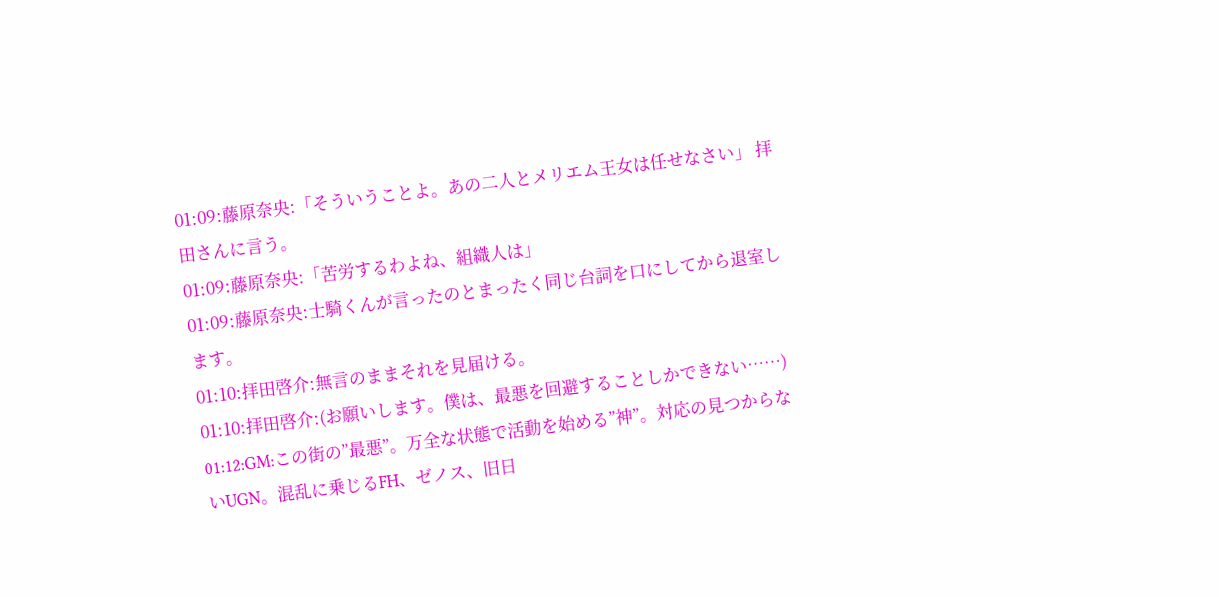01:09:藤原奈央:「そういうことよ。あの二人とメリエム王女は任せなさい」 拝田さんに言う。
01:09:藤原奈央:「苦労するわよね、組織人は」
01:09:藤原奈央:士騎くんが言ったのとまったく同じ台詞を口にしてから退室します。
01:10:拝田啓介:無言のままそれを見届ける。
01:10:拝田啓介:(お願いします。僕は、最悪を回避することしかできない……)
01:12:GM:この街の”最悪”。万全な状態で活動を始める”神”。対応の見つからないUGN。混乱に乗じるFH、ゼノス、旧日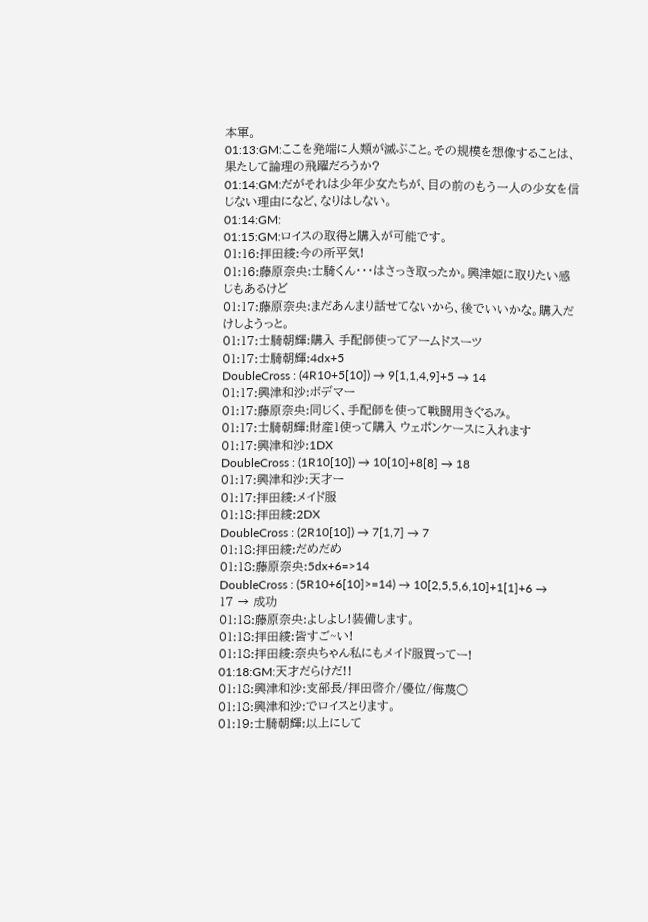本軍。
01:13:GM:ここを発端に人類が滅ぶこと。その規模を想像することは、果たして論理の飛躍だろうか?
01:14:GM:だがそれは少年少女たちが、目の前のもう一人の少女を信じない理由になど、なりはしない。
01:14:GM:
01:15:GM:ロイスの取得と購入が可能です。
01:16:拝田綾:今の所平気!
01:16:藤原奈央:士騎くん・・・はさっき取ったか。興津姫に取りたい感じもあるけど
01:17:藤原奈央:まだあんまり話せてないから、後でいいかな。購入だけしようっと。
01:17:士騎朝輝:購入 手配師使ってアームドスーツ
01:17:士騎朝輝:4dx+5
DoubleCross : (4R10+5[10]) → 9[1,1,4,9]+5 → 14
01:17:興津和沙:ボデマー
01:17:藤原奈央:同じく、手配師を使って戦闘用きぐるみ。
01:17:士騎朝輝:財産1使って購入 ウェポンケースに入れます
01:17:興津和沙:1DX
DoubleCross : (1R10[10]) → 10[10]+8[8] → 18
01:17:興津和沙:天才ー
01:17:拝田綾:メイド服
01:18:拝田綾:2DX
DoubleCross : (2R10[10]) → 7[1,7] → 7
01:18:拝田綾:だめだめ
01:18:藤原奈央:5dx+6=>14
DoubleCross : (5R10+6[10]>=14) → 10[2,5,5,6,10]+1[1]+6 → 17 → 成功
01:18:藤原奈央:よしよし!装備します。
01:18:拝田綾:皆すご~い!
01:18:拝田綾:奈央ちゃん私にもメイド服買ってー!
01:18:GM:天才だらけだ!!
01:18:興津和沙:支部長/拝田啓介/優位/侮蔑○
01:18:興津和沙:でロイスとります。
01:19:士騎朝輝:以上にして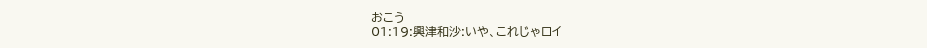おこう
01:19:興津和沙:いや、これじゃロイ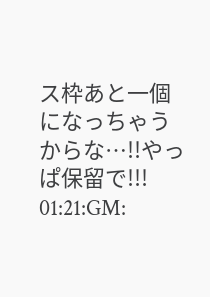ス枠あと一個になっちゃうからな…!!やっぱ保留で!!!
01:21:GM: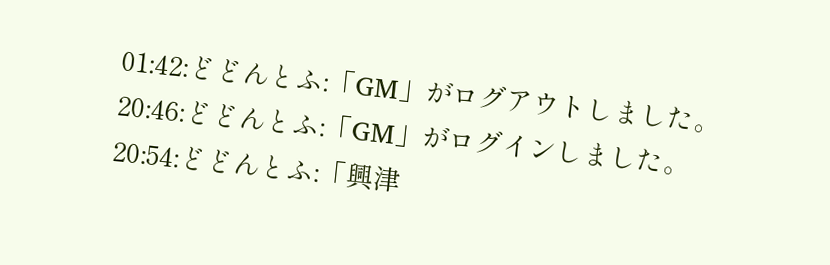01:42:どどんとふ:「GM」がログアウトしました。
20:46:どどんとふ:「GM」がログインしました。
20:54:どどんとふ:「興津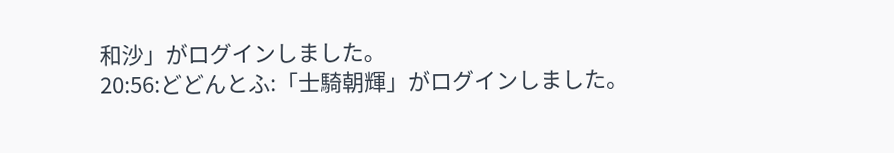和沙」がログインしました。
20:56:どどんとふ:「士騎朝輝」がログインしました。